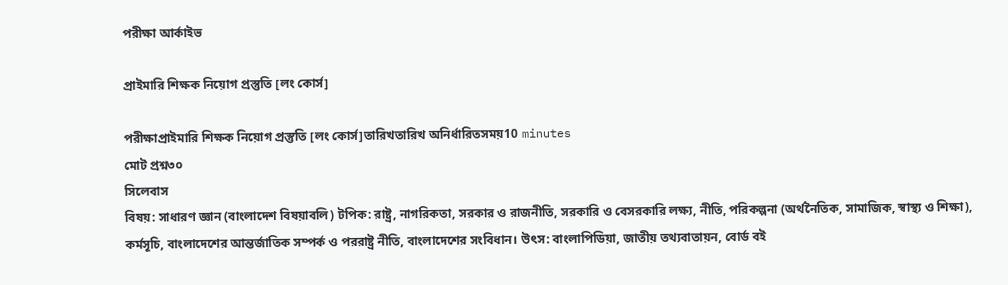পরীক্ষা আর্কাইভ

প্রাইমারি শিক্ষক নিয়োগ প্রস্তুতি [লং কোর্স]

পরীক্ষাপ্রাইমারি শিক্ষক নিয়োগ প্রস্তুতি [লং কোর্স]তারিখতারিখ অনির্ধারিতসময়10 minutes
মোট প্রশ্ন৩০
সিলেবাস
বিষয়: সাধারণ জ্ঞান (বাংলাদেশ বিষয়াবলি) টপিক: রাষ্ট্র, নাগরিকতা, সরকার ও রাজনীতি, সরকারি ও বেসরকারি লক্ষ্য, নীতি, পরিকল্পনা (অর্থনৈতিক, সামাজিক, স্বাস্থ্য ও শিক্ষা), কর্মসূচি, বাংলাদেশের আন্তর্জাতিক সম্পর্ক ও পররাষ্ট্র নীতি, বাংলাদেশের সংবিধান। উৎস: বাংলাপিডিয়া, জাতীয় তথ্যবাতায়ন, বোর্ড বই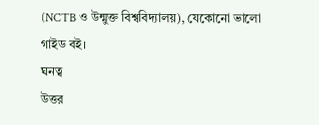(NCTB ও উন্মুক্ত বিশ্ববিদ্যালয়), যেকোনো ভালো গাইড বই।
ঘনত্ব
উত্তর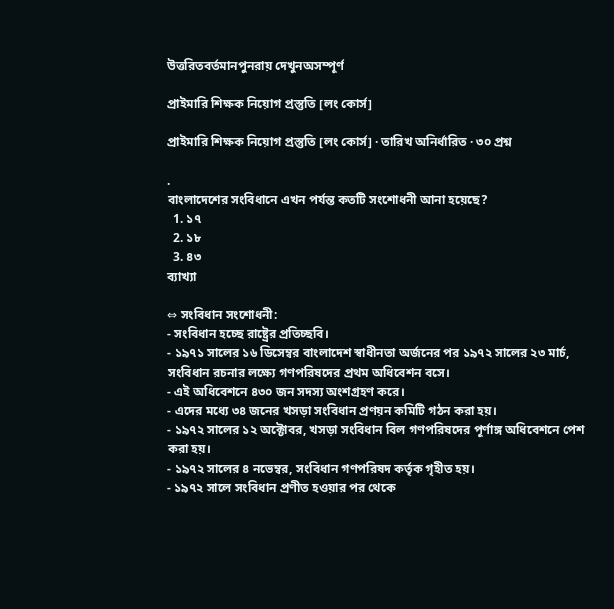উত্তরিতবর্তমানপুনরায় দেখুনঅসম্পূর্ণ

প্রাইমারি শিক্ষক নিয়োগ প্রস্তুতি [লং কোর্স]

প্রাইমারি শিক্ষক নিয়োগ প্রস্তুতি [লং কোর্স] · তারিখ অনির্ধারিত · ৩০ প্রশ্ন

.
বাংলাদেশের সংবিধানে এখন পর্যন্ত কতটি সংশোধনী আনা হয়েছে?
  1. ১৭
  2. ১৮
  3. ৪৩
ব্যাখ্যা

⇔ সংবিধান সংশোধনী:
- সংবিধান হচ্ছে রাষ্ট্রের প্রতিচ্ছবি।
- ১৯৭১ সালের ১৬ ডিসেম্বর বাংলাদেশ স্বাধীনতা অর্জনের পর ১৯৭২ সালের ২৩ মার্চ, সংবিধান রচনার লক্ষ্যে গণপরিষদের প্রথম অধিবেশন বসে।
- এই অধিবেশনে ৪৩০ জন সদস্য অংশগ্রহণ করে।
- এদের মধ্যে ৩৪ জনের খসড়া সংবিধান প্রণয়ন কমিটি গঠন করা হয়।
- ১৯৭২ সালের ১২ অক্টোবর, খসড়া সংবিধান বিল গণপরিষদের পূর্ণাঙ্গ অধিবেশনে পেশ করা হয়।
- ১৯৭২ সালের ৪ নভেম্বর, সংবিধান গণপরিষদ কর্তৃক গৃহীত হয়।
- ১৯৭২ সালে সংবিধান প্রণীত হওয়ার পর থেকে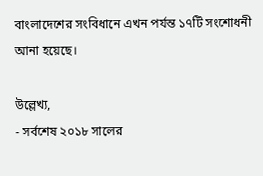বাংলাদেশের সংবিধানে এখন পর্যন্ত ১৭টি সংশোধনী আনা হয়েছে।

উল্লেখ্য,
- সর্বশেষ ২০১৮ সালের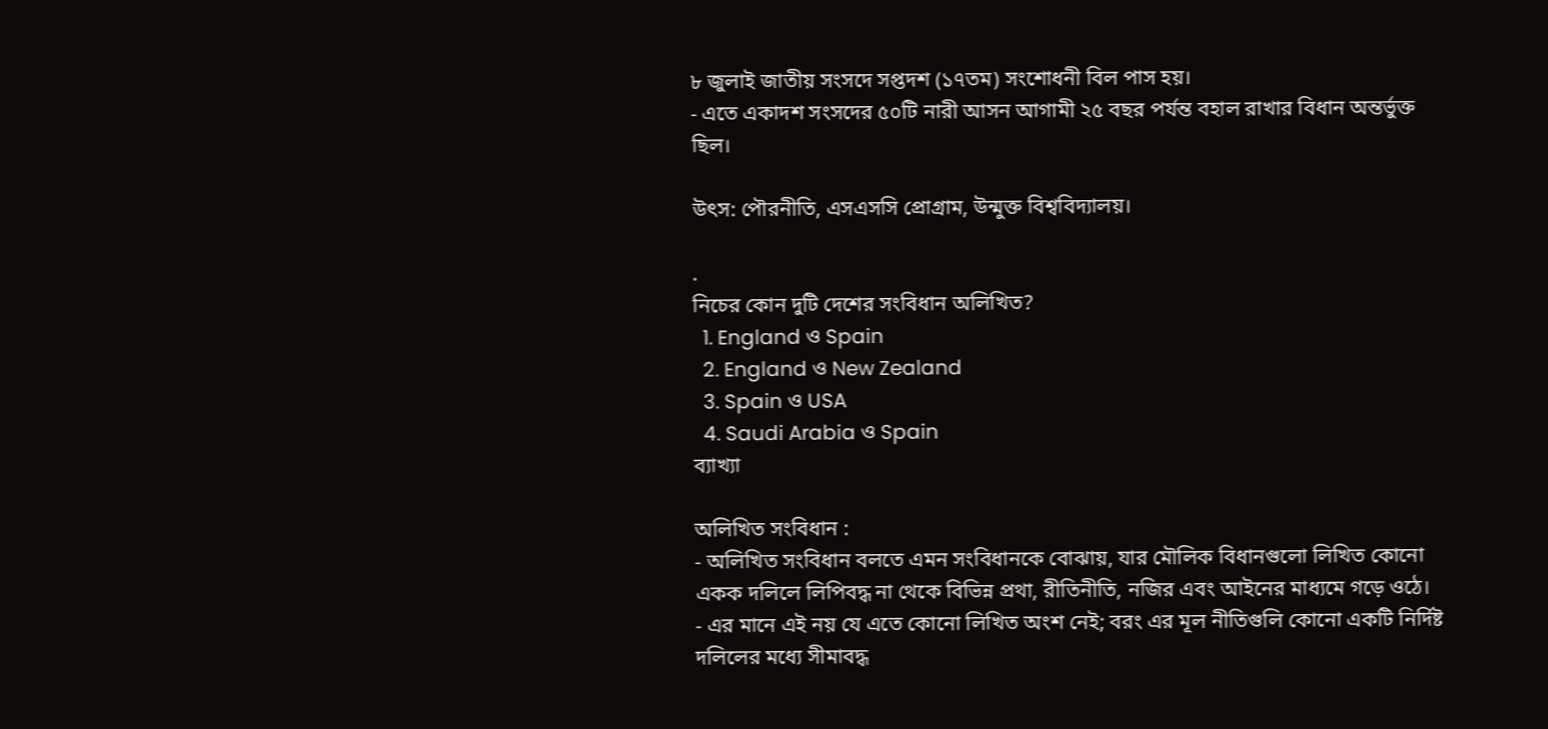৮ জুলাই জাতীয় সংসদে সপ্তদশ (১৭তম) সংশোধনী বিল পাস হয়।
- এতে একাদশ সংসদের ৫০টি নারী আসন আগামী ২৫ বছর পর্যন্ত বহাল রাখার বিধান অন্তর্ভুক্ত ছিল।

উৎস: পৌরনীতি, এসএসসি প্রোগ্রাম, উন্মুক্ত বিশ্ববিদ্যালয়।

.
নিচের কোন দুটি দেশের সংবিধান অলিখিত?
  1. England ও Spain
  2. England ও New Zealand
  3. Spain ও USA
  4. Saudi Arabia ও Spain
ব্যাখ্যা

অলিখিত সংবিধান :
- অলিখিত সংবিধান বলতে এমন সংবিধানকে বোঝায়, যার মৌলিক বিধানগুলো লিখিত কোনো একক দলিলে লিপিবদ্ধ না থেকে বিভিন্ন প্রথা, রীতিনীতি, নজির এবং আইনের মাধ্যমে গড়ে ওঠে।
- এর মানে এই নয় যে এতে কোনো লিখিত অংশ নেই; বরং এর মূল নীতিগুলি কোনো একটি নির্দিষ্ট দলিলের মধ্যে সীমাবদ্ধ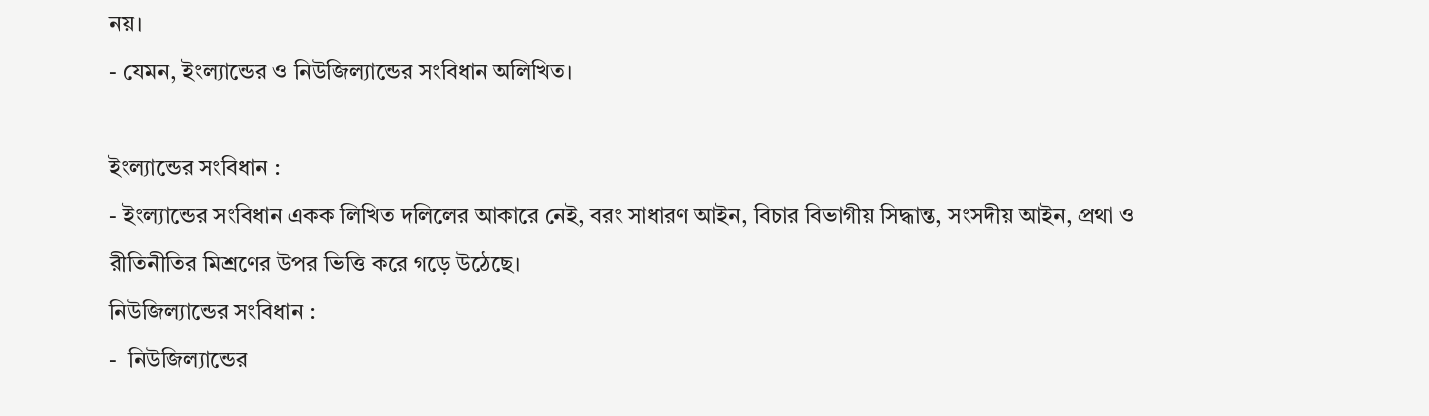নয়।
- যেমন, ইংল্যান্ডের ও নিউজিল্যান্ডের সংবিধান অলিখিত।

ইংল্যান্ডের সংবিধান :
- ইংল্যান্ডের সংবিধান একক লিখিত দলিলের আকারে নেই, বরং সাধারণ আইন, বিচার বিভাগীয় সিদ্ধান্ত, সংসদীয় আইন, প্রথা ও রীতিনীতির মিশ্রণের উপর ভিত্তি করে গড়ে উঠেছে।
নিউজিল্যান্ডের সংবিধান :
-  নিউজিল্যান্ডের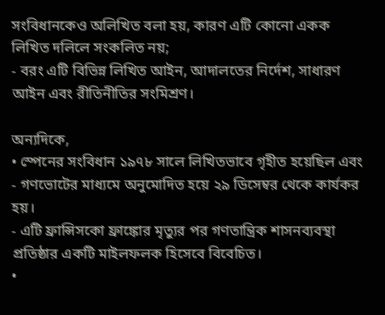সংবিধানকেও অলিখিত বলা হয়, কারণ এটি কোনো একক লিখিত দলিলে সংকলিত নয়;
- বরং এটি বিভিন্ন লিখিত আইন, আদালতের নির্দেশ, সাধারণ আইন এবং রীতিনীতির সংমিশ্রণ।

অন্যদিকে,
• স্পেনের সংবিধান ১৯৭৮ সালে লিখিতভাবে গৃহীত হয়েছিল এবং
- গণভোটের মাধ্যমে অনুমোদিত হয়ে ২৯ ডিসেম্বর থেকে কার্যকর হয়।
- এটি ফ্রান্সিসকো ফ্রাঙ্কোর মৃত্যুর পর গণতান্ত্রিক শাসনব্যবস্থা প্রতিষ্ঠার একটি মাইলফলক হিসেবে বিবেচিত।
•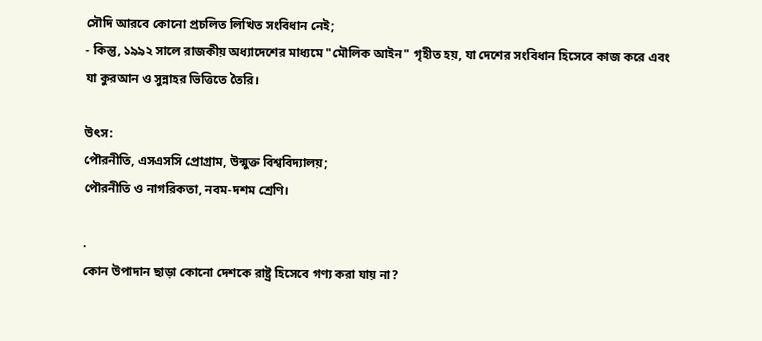সৌদি আরবে কোনো প্রচলিত লিখিত সংবিধান নেই;
- কিন্তু, ১৯৯২ সালে রাজকীয় অধ্যাদেশের মাধ্যমে "মৌলিক আইন" গৃহীত হয়, যা দেশের সংবিধান হিসেবে কাজ করে এবং যা কুরআন ও সুন্নাহর ভিত্তিতে তৈরি।

উৎস:
পৌরনীতি, এসএসসি প্রোগ্রাম, উন্মুক্ত বিশ্ববিদ্যালয়;
পৌরনীতি ও নাগরিকতা, নবম-দশম শ্রেণি।

.
কোন উপাদান ছাড়া কোনো দেশকে রাষ্ট্র হিসেবে গণ্য করা যায় না?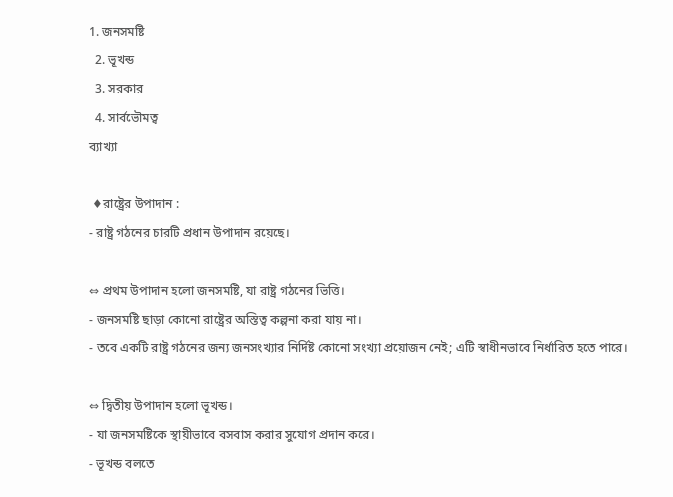1. জনসমষ্টি
  2. ভূখন্ড
  3. সরকার
  4. সার্বভৌমত্ব
ব্যাখ্যা

 ♦রাষ্ট্রের উপাদান :
- রাষ্ট্র গঠনের চারটি প্রধান উপাদান রয়েছে।

⇔ প্রথম উপাদান হলো জনসমষ্টি, যা রাষ্ট্র গঠনের ভিত্তি।
- জনসমষ্টি ছাড়া কোনো রাষ্ট্রের অস্তিত্ব কল্পনা করা যায় না।
- তবে একটি রাষ্ট্র গঠনের জন্য জনসংখ্যার নির্দিষ্ট কোনো সংখ্যা প্রয়োজন নেই; এটি স্বাধীনভাবে নির্ধারিত হতে পারে।

⇔ দ্বিতীয় উপাদান হলো ভূখন্ড।
- যা জনসমষ্টিকে স্থায়ীভাবে বসবাস করার সুযোগ প্রদান করে।
- ভূখন্ড বলতে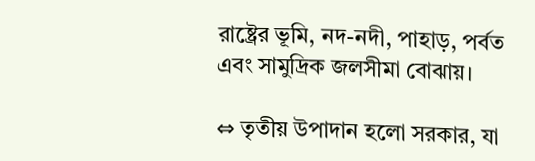রাষ্ট্রের ভূমি, নদ-নদী, পাহাড়, পর্বত এবং সামুদ্রিক জলসীমা বোঝায়।

⇔ তৃতীয় উপাদান হলো সরকার, যা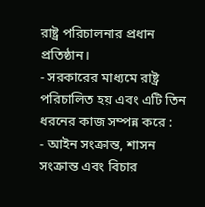রাষ্ট্র পরিচালনার প্রধান প্রতিষ্ঠান।
- সরকারের মাধ্যমে রাষ্ট্র পরিচালিত হয় এবং এটি তিন ধরনের কাজ সম্পন্ন করে :
- আইন সংক্রান্ত, শাসন সংক্রান্ত এবং বিচার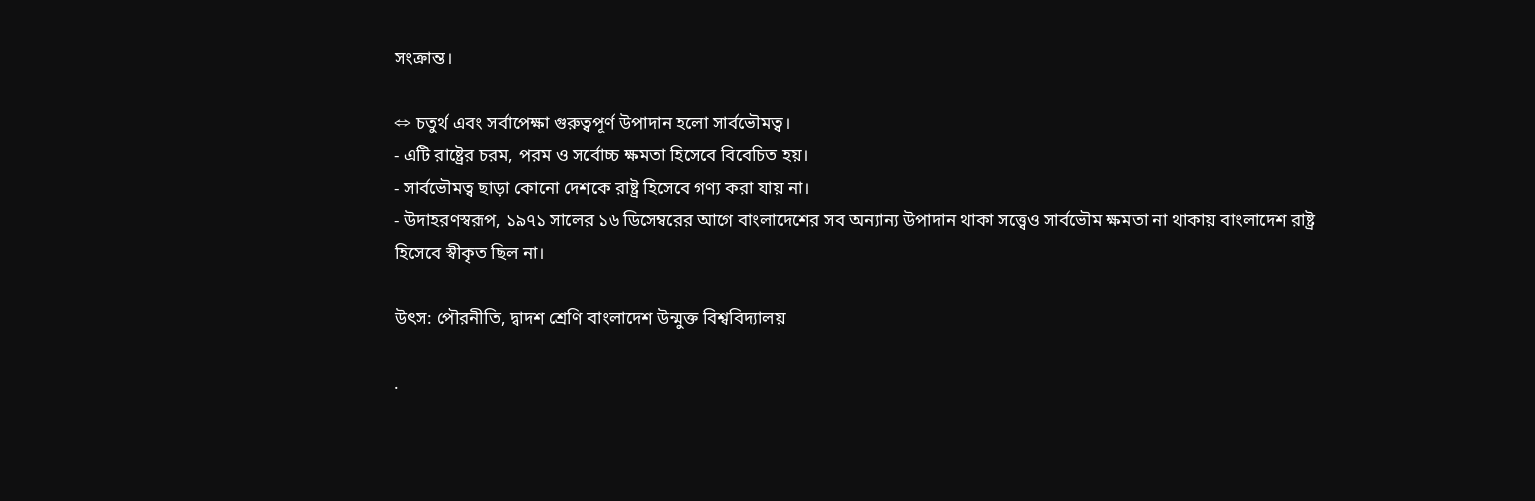সংক্রান্ত।

⇔ চতুর্থ এবং সর্বাপেক্ষা গুরুত্বপূর্ণ উপাদান হলো সার্বভৌমত্ব।
- এটি রাষ্ট্রের চরম, পরম ও সর্বোচ্চ ক্ষমতা হিসেবে বিবেচিত হয়।
- সার্বভৌমত্ব ছাড়া কোনো দেশকে রাষ্ট্র হিসেবে গণ্য করা যায় না।
- উদাহরণস্বরূপ, ১৯৭১ সালের ১৬ ডিসেম্বরের আগে বাংলাদেশের সব অন্যান্য উপাদান থাকা সত্ত্বেও সার্বভৌম ক্ষমতা না থাকায় বাংলাদেশ রাষ্ট্র হিসেবে স্বীকৃত ছিল না।

উৎস: পৌরনীতি, দ্বাদশ শ্রেণি বাংলাদেশ উন্মুক্ত বিশ্ববিদ্যালয়

.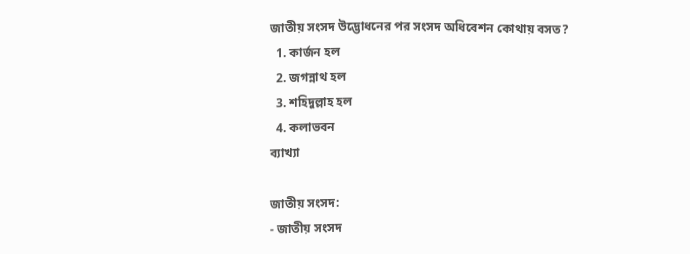জাতীয় সংসদ উদ্ভোধনের পর সংসদ অধিবেশন কোথায় বসত?
  1. কার্জন হল
  2. জগন্নাথ হল
  3. শহিদুল্লাহ হল
  4. কলাভবন
ব্যাখ্যা

জাতীয় সংসদ:
- জাতীয় সংসদ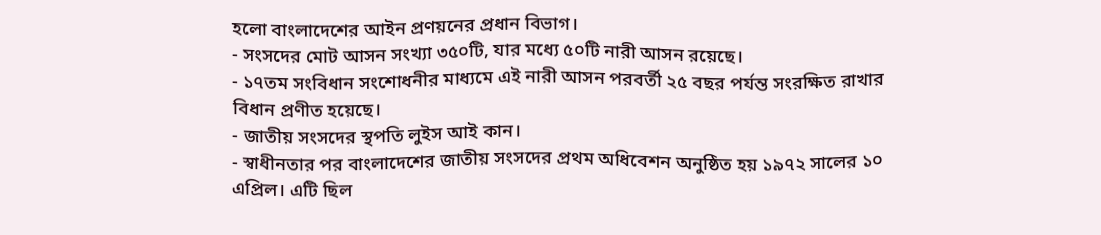হলো বাংলাদেশের আইন প্রণয়নের প্রধান বিভাগ।
- সংসদের মোট আসন সংখ্যা ৩৫০টি, যার মধ্যে ৫০টি নারী আসন রয়েছে।
- ১৭তম সংবিধান সংশোধনীর মাধ্যমে এই নারী আসন পরবর্তী ২৫ বছর পর্যন্ত সংরক্ষিত রাখার বিধান প্রণীত হয়েছে।
- জাতীয় সংসদের স্থপতি লুইস আই কান।
- স্বাধীনতার পর বাংলাদেশের জাতীয় সংসদের প্রথম অধিবেশন অনুষ্ঠিত হয় ১৯৭২ সালের ১০ এপ্রিল। এটি ছিল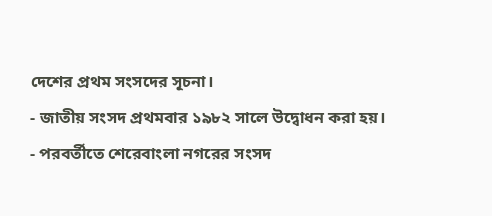দেশের প্রথম সংসদের সূচনা।
- জাতীয় সংসদ প্রথমবার ১৯৮২ সালে উদ্বোধন করা হয়।
- পরবর্তীতে শেরেবাংলা নগরের সংসদ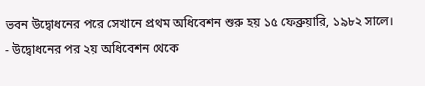ভবন উদ্বোধনের পরে সেখানে প্রথম অধিবেশন শুরু হয় ১৫ ফেব্রুয়ারি, ১৯৮২ সালে।
- উদ্বোধনের পর ২য় অধিবেশন থেকে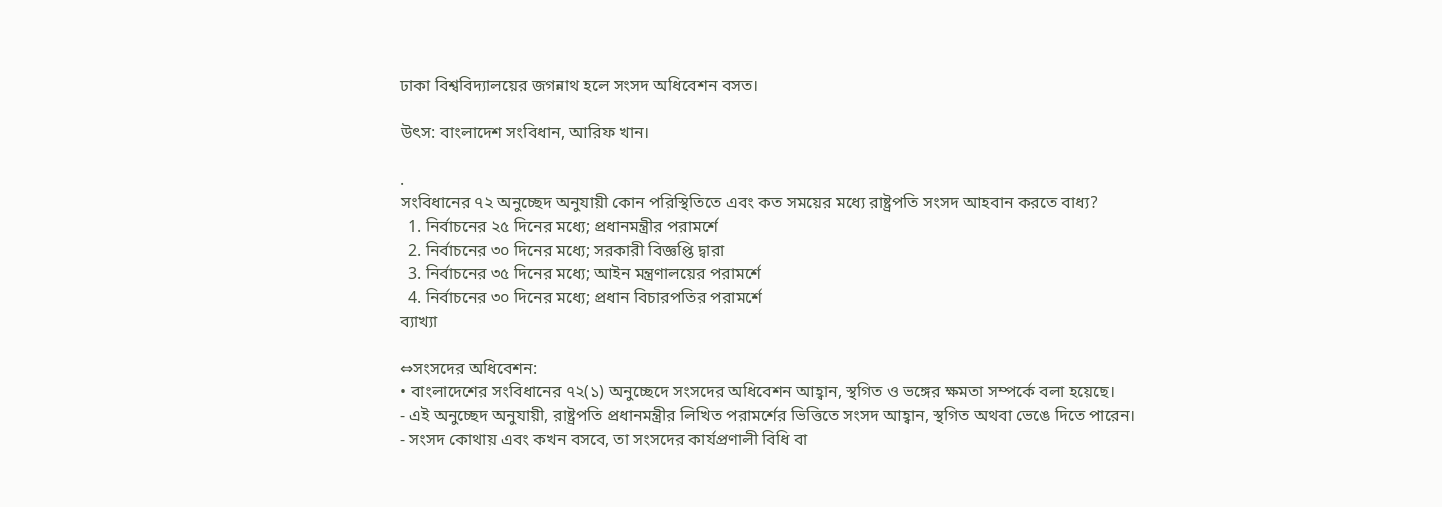ঢাকা বিশ্ববিদ্যালয়ের জগন্নাথ হলে সংসদ অধিবেশন বসত।

উৎস: বাংলাদেশ সংবিধান, আরিফ খান।

.
সংবিধানের ৭২ অনুচ্ছেদ অনুযায়ী কোন পরিস্থিতিতে এবং কত সময়ের মধ্যে রাষ্ট্রপতি সংসদ আহবান করতে বাধ্য?
  1. নির্বাচনের ২৫ দিনের মধ্যে; প্রধানমন্ত্রীর পরামর্শে
  2. নির্বাচনের ৩০ দিনের মধ্যে; সরকারী বিজ্ঞপ্তি দ্বারা
  3. নির্বাচনের ৩৫ দিনের মধ্যে; আইন মন্ত্রণালয়ের পরামর্শে
  4. নির্বাচনের ৩০ দিনের মধ্যে; প্রধান বিচারপতির পরামর্শে
ব্যাখ্যা

⇔সংসদের অধিবেশন:
• বাংলাদেশের সংবিধানের ৭২(১) অনুচ্ছেদে সংসদের অধিবেশন আহ্বান, স্থগিত ও ভঙ্গের ক্ষমতা সম্পর্কে বলা হয়েছে।
- এই অনুচ্ছেদ অনুযায়ী, রাষ্ট্রপতি প্রধানমন্ত্রীর লিখিত পরামর্শের ভিত্তিতে সংসদ আহ্বান, স্থগিত অথবা ভেঙে দিতে পারেন।
- সংসদ কোথায় এবং কখন বসবে, তা সংসদের কার্যপ্রণালী বিধি বা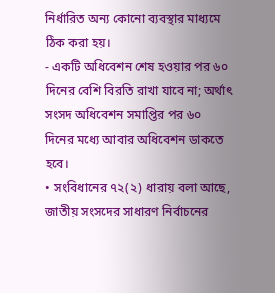নির্ধারিত অন্য কোনো ব্যবস্থার মাধ্যমে ঠিক করা হয়।
- একটি অধিবেশন শেষ হওয়ার পর ৬০ দিনের বেশি বিরতি রাখা যাবে না; অর্থাৎ সংসদ অধিবেশন সমাপ্তির পর ৬০ দিনের মধ্যে আবার অধিবেশন ডাকতে হবে।
• সংবিধানের ৭২(২) ধারায় বলা আছে, জাতীয় সংসদের সাধারণ নির্বাচনের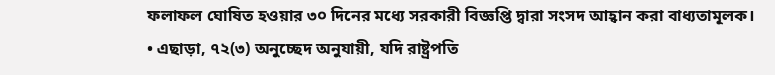ফলাফল ঘোষিত হওয়ার ৩০ দিনের মধ্যে সরকারী বিজ্ঞপ্তি দ্বারা সংসদ আহ্বান করা বাধ্যতামূলক।
• এছাড়া, ৭২(৩) অনুচ্ছেদ অনুযায়ী, যদি রাষ্ট্রপতি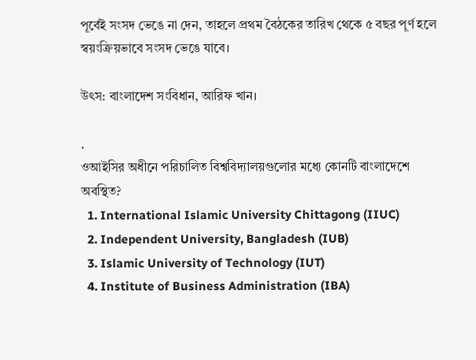পূর্বেই সংসদ ভেঙে না দেন, তাহলে প্রথম বৈঠকের তারিখ থেকে ৫ বছর পূর্ণ হলে স্বয়ংক্রিয়ভাবে সংসদ ভেঙে যাবে।

উৎস: বাংলাদেশ সংবিধান, আরিফ খান।

.
ওআইসির অধীনে পরিচালিত বিশ্ববিদ্যালয়গুলোর মধ্যে কোনটি বাংলাদেশে অবস্থিত?
  1. International Islamic University Chittagong (IIUC)
  2. Independent University, Bangladesh (IUB)
  3. Islamic University of Technology (IUT)
  4. Institute of Business Administration (IBA)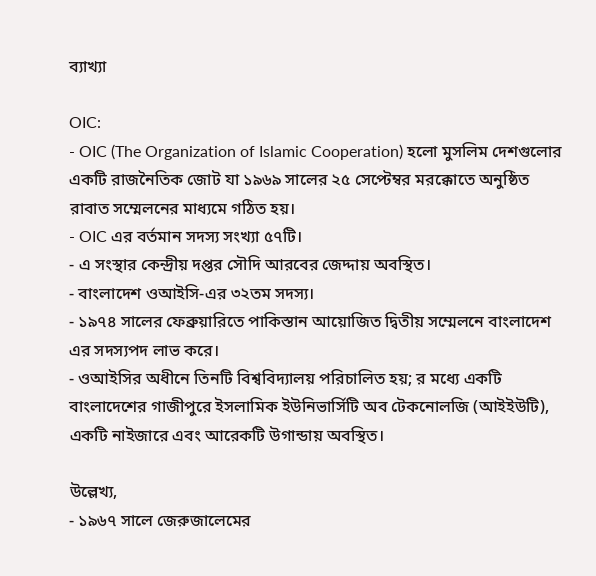ব্যাখ্যা

OIC:
- OIC (The Organization of Islamic Cooperation) হলো মুসলিম দেশগুলোর একটি রাজনৈতিক জোট যা ১৯৬৯ সালের ২৫ সেপ্টেম্বর মরক্কোতে অনুষ্ঠিত রাবাত সম্মেলনের মাধ্যমে গঠিত হয়।
- OIC এর বর্তমান সদস্য সংখ্যা ৫৭টি।
- এ সংস্থার কেন্দ্রীয় দপ্তর সৌদি আরবের জেদ্দায় অবস্থিত।
- বাংলাদেশ ওআইসি-এর ৩২তম সদস্য।
- ১৯৭৪ সালের ফেব্রুয়ারিতে পাকিস্তান আয়োজিত দ্বিতীয় সম্মেলনে বাংলাদেশ এর সদস্যপদ লাভ করে।
- ওআইসির অধীনে তিনটি বিশ্ববিদ্যালয় পরিচালিত হয়; র মধ্যে একটি  বাংলাদেশের গাজীপুরে ইসলামিক ইউনিভার্সিটি অব টেকনোলজি (আইইউটি), একটি নাইজারে এবং আরেকটি উগান্ডায় অবস্থিত।

উল্লেখ্য,
- ১৯৬৭ সালে জেরুজালেমের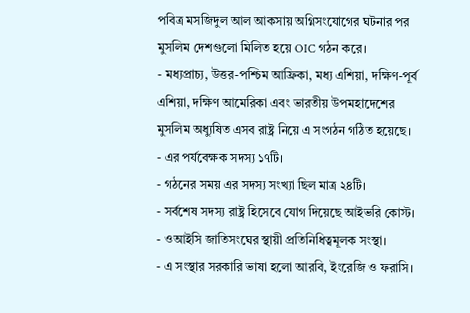পবিত্র মসজিদুল আল আকসায় অগ্নিসংযোগের ঘটনার পর মুসলিম দেশগুলো মিলিত হয়ে OIC গঠন করে।
- মধ্যপ্রাচ্য, উত্তর-পশ্চিম আফ্রিকা, মধ্য এশিয়া, দক্ষিণ-পূর্ব এশিয়া, দক্ষিণ আমেরিকা এবং ভারতীয় উপমহাদেশের মুসলিম অধ্যুষিত এসব রাষ্ট্র নিয়ে এ সংগঠন গঠিত হয়েছে।
- এর পর্যবেক্ষক সদস্য ১৭টি।
- গঠনের সময় এর সদস্য সংখ্যা ছিল মাত্র ২৪টি।
- সর্বশেষ সদস্য রাষ্ট্র হিসেবে যোগ দিয়েছে আইভরি কোস্ট।
- ওআইসি জাতিসংঘের স্থায়ী প্রতিনিধিত্বমূলক সংস্থা।
- এ সংস্থার সরকারি ভাষা হলো আরবি, ইংরেজি ও ফরাসি।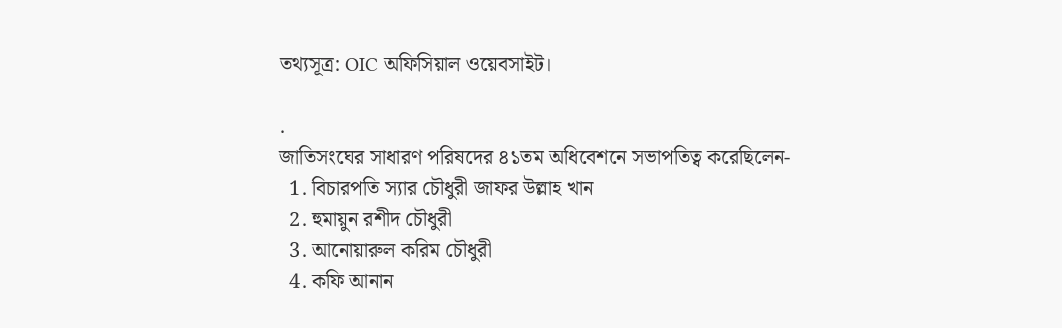তথ্যসূত্র: OIC অফিসিয়াল ওয়েবসাইট।

.
জাতিসংঘের সাধারণ পরিষদের ৪১তম অধিবেশনে সভাপতিত্ব করেছিলেন-
  1. বিচারপতি স্যার চৌধুরী জাফর উল্লাহ খান
  2. হুমায়ুন রশীদ চৌধুরী
  3. আনোয়ারুল করিম চৌধুরী
  4. কফি আনান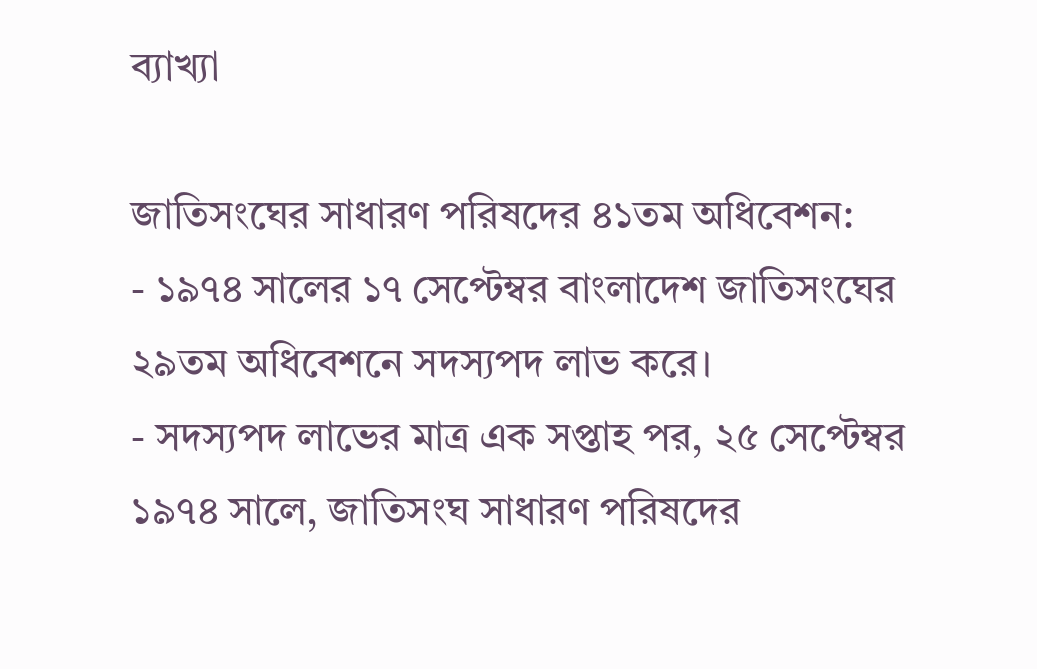ব্যাখ্যা

জাতিসংঘের সাধারণ পরিষদের ৪১তম অধিবেশন:
- ১৯৭৪ সালের ১৭ সেপ্টেম্বর বাংলাদেশ জাতিসংঘের ২৯তম অধিবেশনে সদস্যপদ লাভ করে।
- সদস্যপদ লাভের মাত্র এক সপ্তাহ পর, ২৫ সেপ্টেম্বর ১৯৭৪ সালে, জাতিসংঘ সাধারণ পরিষদের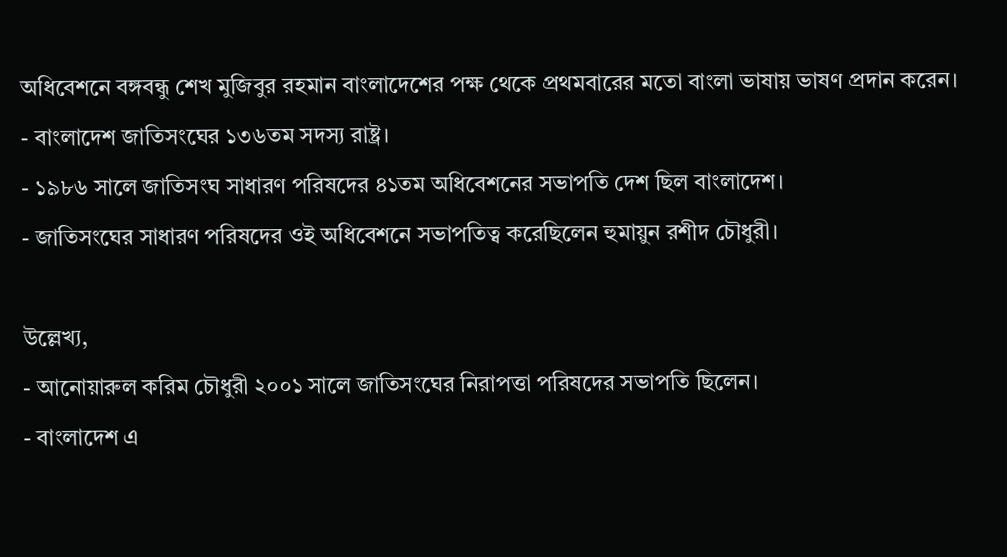অধিবেশনে বঙ্গবন্ধু শেখ মুজিবুর রহমান বাংলাদেশের পক্ষ থেকে প্রথমবারের মতো বাংলা ভাষায় ভাষণ প্রদান করেন।
- বাংলাদেশ জাতিসংঘের ১৩৬তম সদস্য রাষ্ট্র।
- ১৯৮৬ সালে জাতিসংঘ সাধারণ পরিষদের ৪১তম অধিবেশনের সভাপতি দেশ ছিল বাংলাদেশ।
- জাতিসংঘের সাধারণ পরিষদের ওই অধিবেশনে সভাপতিত্ব করেছিলেন হুমায়ুন রশীদ চৌধুরী।

উল্লেখ্য,
- আনোয়ারুল করিম চৌধুরী ২০০১ সালে জাতিসংঘের নিরাপত্তা পরিষদের সভাপতি ছিলেন।
- বাংলাদেশ এ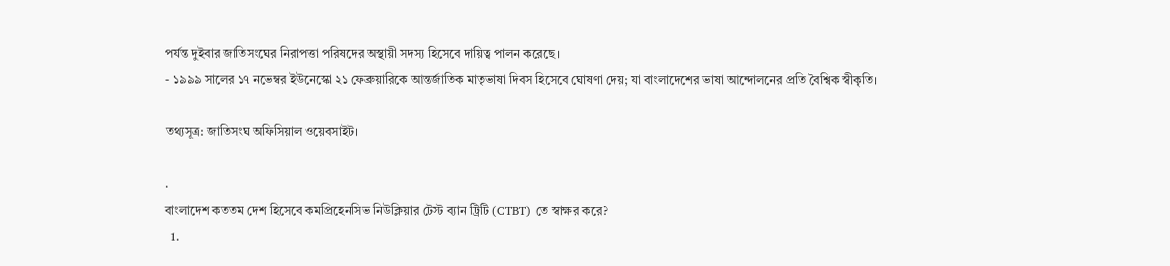পর্যন্ত দুইবার জাতিসংঘের নিরাপত্তা পরিষদের অস্থায়ী সদস্য হিসেবে দায়িত্ব পালন করেছে।
- ১৯৯৯ সালের ১৭ নভেম্বর ইউনেস্কো ২১ ফেব্রুয়ারিকে আন্তর্জাতিক মাতৃভাষা দিবস হিসেবে ঘোষণা দেয়; যা বাংলাদেশের ভাষা আন্দোলনের প্রতি বৈশ্বিক স্বীকৃতি।

তথ্যসূত্র: জাতিসংঘ অফিসিয়াল ওয়েবসাইট।

.
বাংলাদেশ কততম দেশ হিসেবে কমপ্রিহেনসিভ নিউক্লিয়ার টেস্ট ব্যান ট্রিটি (CTBT) তে স্বাক্ষর করে?
  1.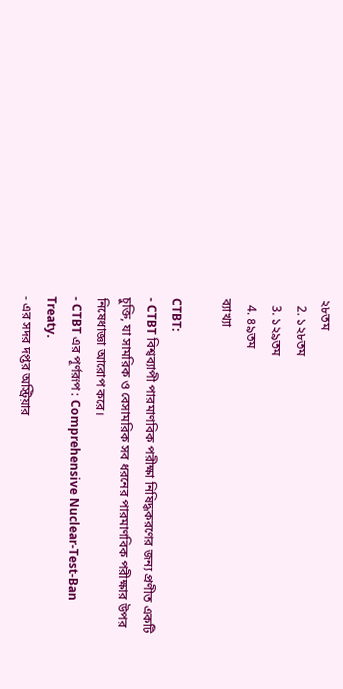২৮তম
  2. ১২৮তম
  3. ১২৯তম
  4. ৪৯তম
ব্যাখ্যা

CTBT:
- CTBT বিশ্বব্যাপী পারমাণবিক পরীক্ষা নিষিদ্ধকরণের জন্য প্রণীত একটি চুক্তি, যা সামরিক ও বেসামরিক সব ধরনের পারমাণবিক পরীক্ষার উপর নিষেধাজ্ঞা আরোপ করে।
- CTBT এর পূর্ণরূপ : Comprehensive Nuclear-Test-Ban Treaty.
- এর সদর দপ্তর অস্ট্রিয়ার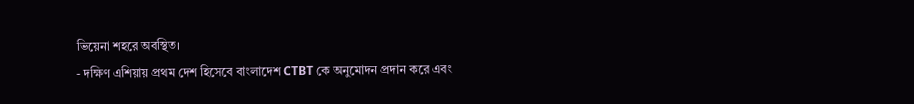ভিয়েনা শহরে অবস্থিত।
- দক্ষিণ এশিয়ায় প্রথম দেশ হিসেবে বাংলাদেশ CTBT কে অনুমোদন প্রদান করে এবং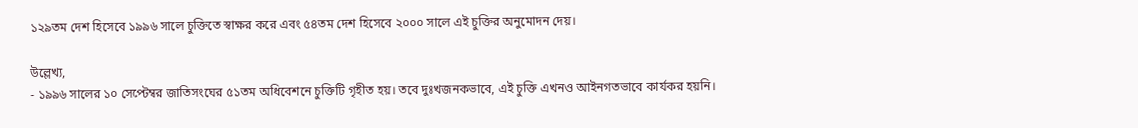১২৯তম দেশ হিসেবে ১৯৯৬ সালে চুক্তিতে স্বাক্ষর করে এবং ৫৪তম দেশ হিসেবে ২০০০ সালে এই চুক্তির অনুমোদন দেয়।

উল্লেখ্য,
- ১৯৯৬ সালের ১০ সেপ্টেম্বর জাতিসংঘের ৫১তম অধিবেশনে চুক্তিটি গৃহীত হয়। তবে দুঃখজনকভাবে, এই চুক্তি এখনও আইনগতভাবে কার্যকর হয়নি।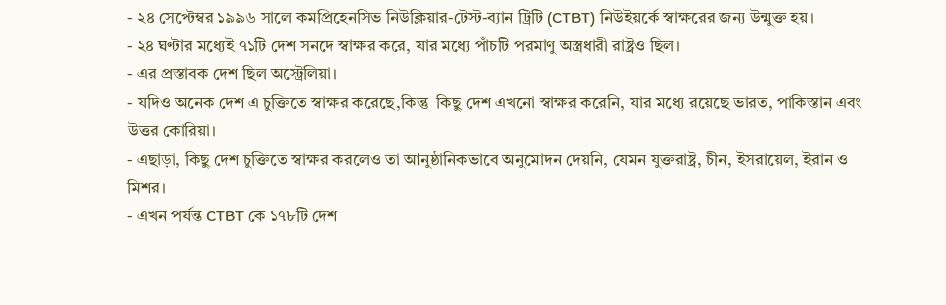- ২৪ সেপ্টেম্বর ১৯৯৬ সালে কমপ্রিহেনসিভ নিউক্লিয়ার-টেস্ট-ব্যান ট্রিটি (CTBT) নিউইয়র্কে স্বাক্ষরের জন্য উন্মুক্ত হয়।
- ২৪ ঘণ্টার মধ্যেই ৭১টি দেশ সনদে স্বাক্ষর করে, যার মধ্যে পাঁচটি পরমাণু অস্ত্রধারী রাষ্ট্রও ছিল।
- এর প্রস্তাবক দেশ ছিল অস্ট্রেলিয়া।
- যদিও অনেক দেশ এ চুক্তিতে স্বাক্ষর করেছে,কিন্তু  কিছু দেশ এখনো স্বাক্ষর করেনি, যার মধ্যে রয়েছে ভারত, পাকিস্তান এবং উত্তর কোরিয়া।
- এছাড়া, কিছু দেশ চুক্তিতে স্বাক্ষর করলেও তা আনুষ্ঠানিকভাবে অনুমোদন দেয়নি, যেমন যুক্তরাষ্ট্র, চীন, ইসরায়েল, ইরান ও মিশর।
- এখন পর্যন্ত CTBT কে ১৭৮টি দেশ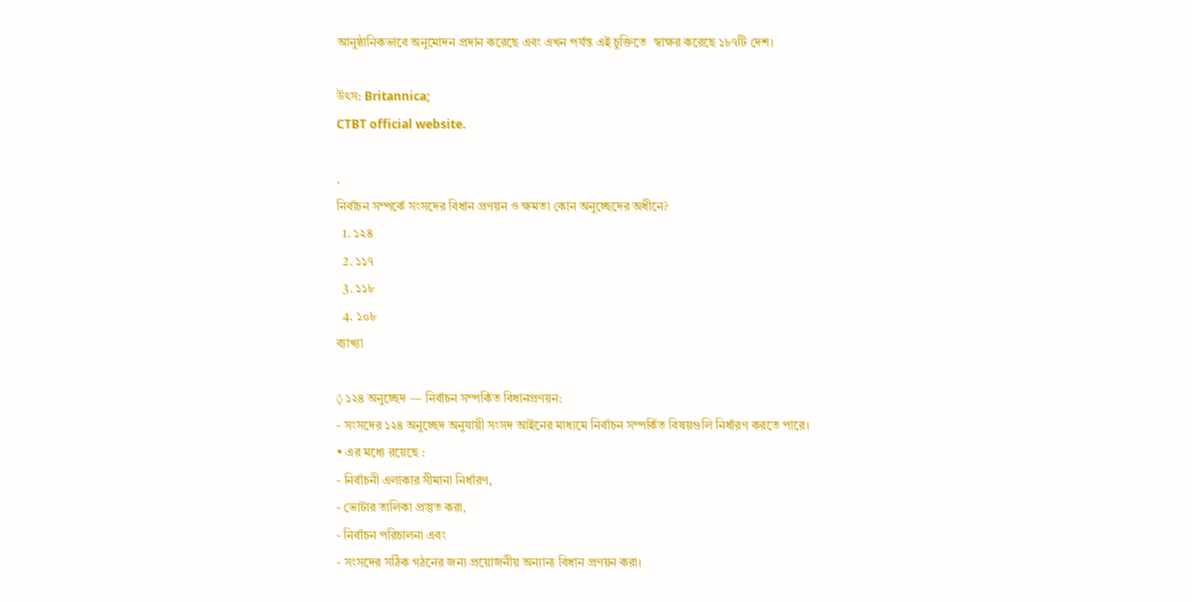আনুষ্ঠানিকভাবে অনুমোদন প্রদান করেছে এবং এখন পর্যন্ত এই চুক্তিতে  স্বাক্ষর করেছে ১৮৭টি দেশ।

উৎস: Britannica;
CTBT official website.

.
নির্বাচন সম্পর্কে সংসদের বিধান প্রণয়ন ও ক্ষমতা কোন অনুচ্ছেদের অধীনে?
  1. ১২৪
  2. ১১৭
  3. ১১৮
  4. ১০৮
ব্যাখ্যা

◊ ১২৪ অনুচ্ছেদ — নির্বাচন সম্পর্কিত বিধানপ্রণয়ন:
- সংসদের ১২৪ অনুচ্ছেদ অনুযায়ী সংসদ আইনের মাধ্যমে নির্বাচন সম্পর্কিত বিষয়গুলি নির্ধারণ করতে পারে।
• এর মধ্যে রয়েছে :
- নির্বাচনী এলাকার সীমানা নির্ধারণ,
- ভোটার তালিকা প্রস্তুত করা,
- নির্বাচন পরিচালনা এবং
- সংসদের সঠিক গঠনের জন্য প্রয়োজনীয় অন্যান্য বিধান প্রণয়ন করা।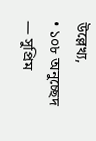উল্লেখ্য,
• ১০৮ অনুচ্ছেদ — সুপ্রিম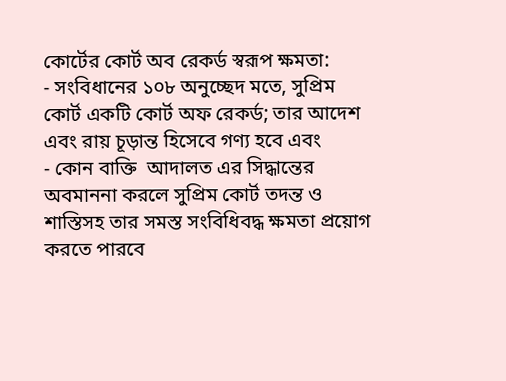কোর্টের কোর্ট অব রেকর্ড স্বরূপ ক্ষমতা:
- সংবিধানের ১০৮ অনুচ্ছেদ মতে, সুপ্রিম কোর্ট একটি কোর্ট অফ রেকর্ড; তার আদেশ এবং রায় চূড়ান্ত হিসেবে গণ্য হবে এবং
- কোন বাক্তি  আদালত এর সিদ্ধান্তের অবমাননা করলে সুপ্রিম কোর্ট তদন্ত ও শাস্তিসহ তার সমস্ত সংবিধিবদ্ধ ক্ষমতা প্রয়োগ করতে পারবে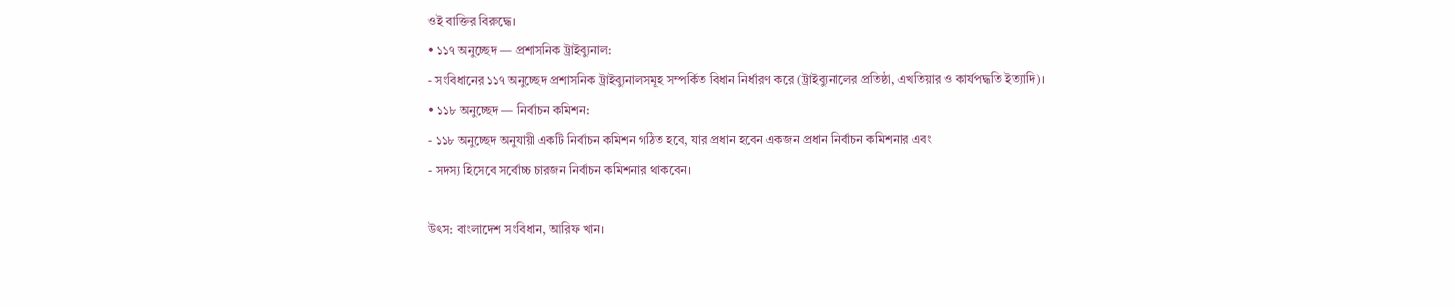ওই বাক্তির বিরুদ্ধে।
• ১১৭ অনুচ্ছেদ — প্রশাসনিক ট্রাইব্যুনাল:
- সংবিধানের ১১৭ অনুচ্ছেদ প্রশাসনিক ট্রাইব্যুনালসমূহ সম্পর্কিত বিধান নির্ধারণ করে (ট্রাইব্যুনালের প্রতিষ্ঠা, এখতিয়ার ও কার্যপদ্ধতি ইত্যাদি)।
• ১১৮ অনুচ্ছেদ — নির্বাচন কমিশন:
- ১১৮ অনুচ্ছেদ অনুযায়ী একটি নির্বাচন কমিশন গঠিত হবে, যার প্রধান হবেন একজন প্রধান নির্বাচন কমিশনার এবং
- সদস্য হিসেবে সর্বোচ্চ চারজন নির্বাচন কমিশনার থাকবেন।

উৎস: বাংলাদেশ সংবিধান, আরিফ খান।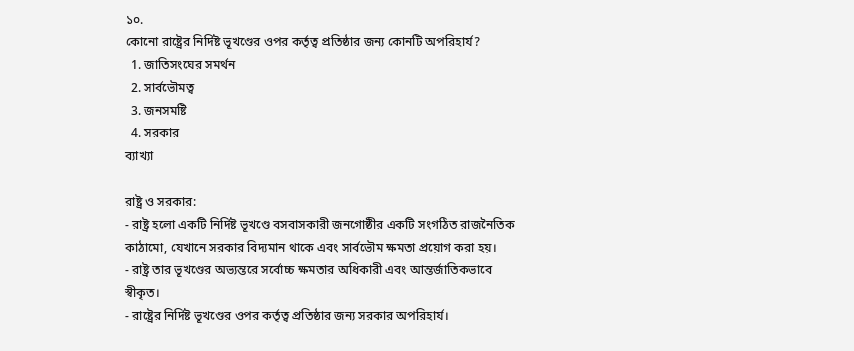১০.
কোনো রাষ্ট্রের নির্দিষ্ট ভূখণ্ডের ওপর কর্তৃত্ব প্রতিষ্ঠার জন্য কোনটি অপরিহার্য?
  1. জাতিসংঘের সমর্থন
  2. সার্বভৌমত্ব
  3. জনসমষ্টি
  4. সরকার
ব্যাখ্যা

রাষ্ট্র ও সরকার:
- রাষ্ট্র হলো একটি নির্দিষ্ট ভূখণ্ডে বসবাসকারী জনগোষ্ঠীর একটি সংগঠিত রাজনৈতিক কাঠামো, যেখানে সরকার বিদ্যমান থাকে এবং সার্বভৌম ক্ষমতা প্রয়োগ করা হয়।
- রাষ্ট্র তার ভূখণ্ডের অভ্যন্তরে সর্বোচ্চ ক্ষমতার অধিকারী এবং আন্তর্জাতিকভাবে স্বীকৃত।
- রাষ্ট্রের নির্দিষ্ট ভূখণ্ডের ওপর কর্তৃত্ব প্রতিষ্ঠার জন্য সরকার অপরিহার্য।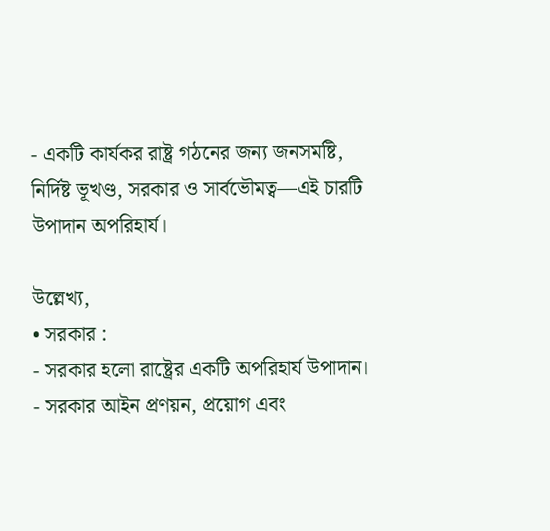- একটি কার্যকর রাষ্ট্র গঠনের জন্য জনসমষ্টি, নির্দিষ্ট ভূখণ্ড, সরকার ও সার্বভৌমত্ব—এই চারটি উপাদান অপরিহার্য।

উল্লেখ্য,
• সরকার :
- সরকার হলো রাষ্ট্রের একটি অপরিহার্য উপাদান।
- সরকার আইন প্রণয়ন, প্রয়োগ এবং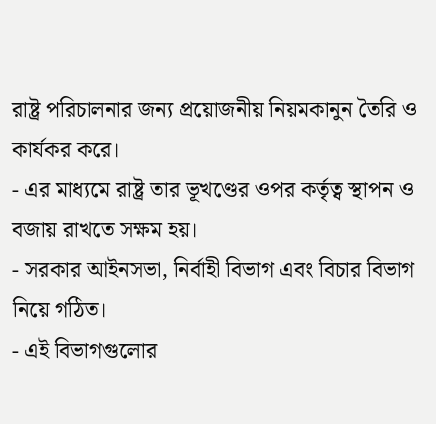রাষ্ট্র পরিচালনার জন্য প্রয়োজনীয় নিয়মকানুন তৈরি ও কার্যকর করে।
- এর মাধ্যমে রাষ্ট্র তার ভূখণ্ডের ওপর কর্তৃত্ব স্থাপন ও বজায় রাখতে সক্ষম হয়।
- সরকার আইনসভা, নির্বাহী বিভাগ এবং বিচার বিভাগ নিয়ে গঠিত।
- এই বিভাগগুলোর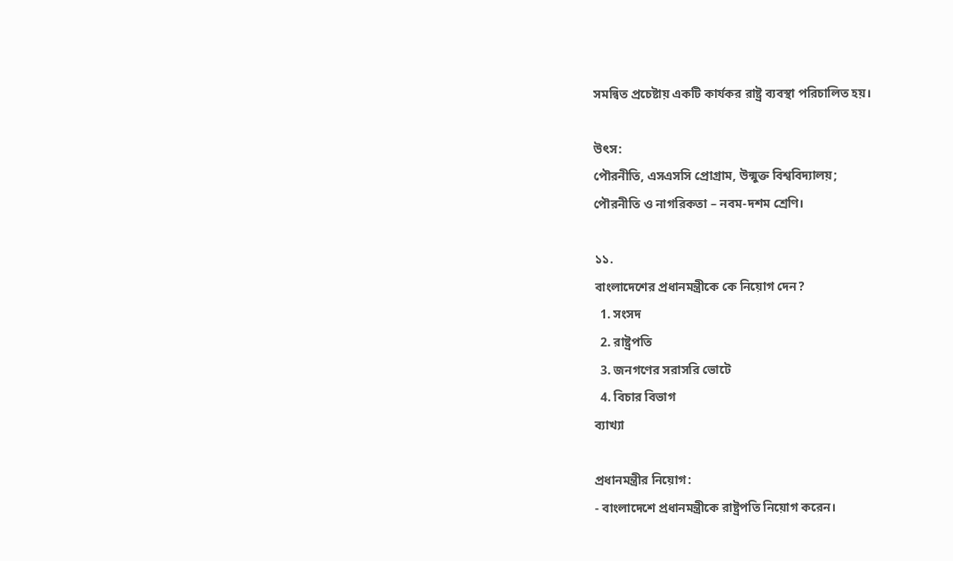সমন্বিত প্রচেষ্টায় একটি কার্যকর রাষ্ট্র ব্যবস্থা পরিচালিত হয়।

উৎস:
পৌরনীতি, এসএসসি প্রোগ্রাম, উন্মুক্ত বিশ্ববিদ্যালয়;
পৌরনীতি ও নাগরিকতা – নবম-দশম শ্রেণি।

১১.
বাংলাদেশের প্রধানমন্ত্রীকে কে নিয়োগ দেন?
  1. সংসদ
  2. রাষ্ট্রপতি
  3. জনগণের সরাসরি ভোটে
  4. বিচার বিভাগ
ব্যাখ্যা

প্রধানমন্ত্রীর নিয়োগ:
- বাংলাদেশে প্রধানমন্ত্রীকে রাষ্ট্রপতি নিয়োগ করেন।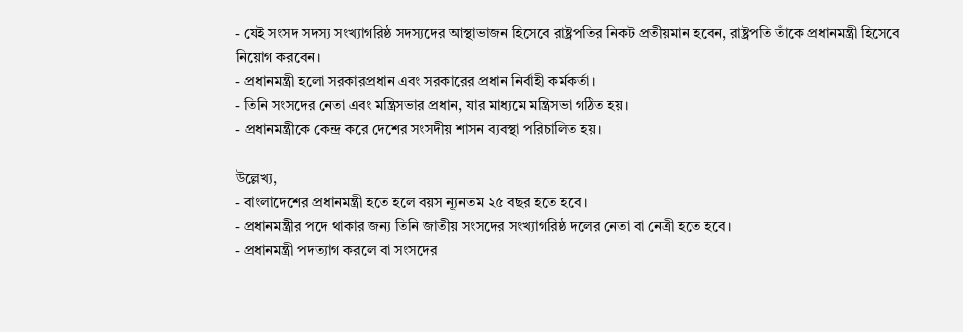- যেই সংসদ সদস্য সংখ্যাগরিষ্ঠ সদস্যদের আস্থাভাজন হিসেবে রাষ্ট্রপতির নিকট প্রতীয়মান হবেন, রাষ্ট্রপতি তাঁকে প্রধানমন্ত্রী হিসেবে নিয়োগ করবেন।
- প্রধানমন্ত্রী হলো সরকারপ্রধান এবং সরকারের প্রধান নির্বাহী কর্মকর্তা।
- তিনি সংসদের নেতা এবং মন্ত্রিসভার প্রধান, যার মাধ্যমে মন্ত্রিসভা গঠিত হয়।
- প্রধানমন্ত্রীকে কেন্দ্র করে দেশের সংসদীয় শাসন ব্যবস্থা পরিচালিত হয়।

উল্লেখ্য,
- বাংলাদেশের প্রধানমন্ত্রী হতে হলে বয়স ন্যূনতম ২৫ বছর হতে হবে।
- প্রধানমন্ত্রীর পদে থাকার জন্য তিনি জাতীয় সংসদের সংখ্যাগরিষ্ঠ দলের নেতা বা নেত্রী হতে হবে।
- প্রধানমন্ত্রী পদত্যাগ করলে বা সংসদের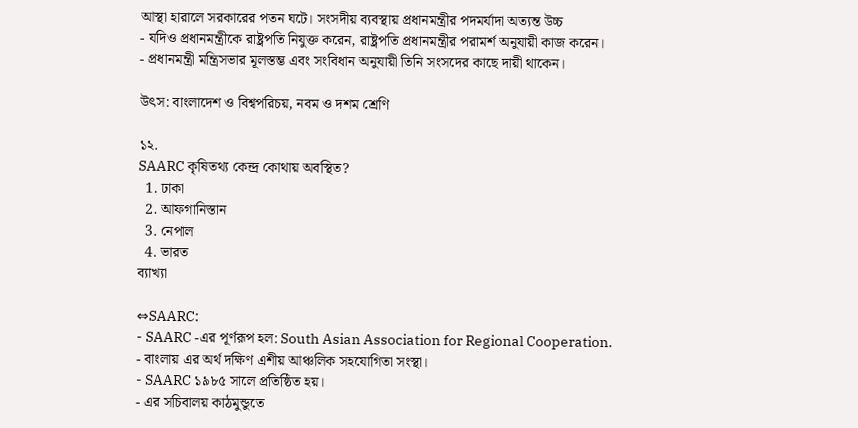আস্থা হারালে সরকারের পতন ঘটে। সংসদীয় ব্যবস্থায় প্রধানমন্ত্রীর পদমর্যাদা অত্যন্ত উচ্চ
- যদিও প্রধানমন্ত্রীকে রাষ্ট্রপতি নিযুক্ত করেন, রাষ্ট্রপতি প্রধানমন্ত্রীর পরামর্শ অনুযায়ী কাজ করেন।
- প্রধানমন্ত্রী মন্ত্রিসভার মূলস্তম্ভ এবং সংবিধান অনুযায়ী তিনি সংসদের কাছে দায়ী থাকেন।

উৎস: বাংলাদেশ ও বিশ্বপরিচয়, নবম ও দশম শ্রেণি

১২.
SAARC কৃষিতথ্য কেন্দ্র কোথায় অবস্থিত?
  1. ঢাকা
  2. আফগানিস্তান
  3. নেপাল
  4. ভারত
ব্যাখ্যা

⇔SAARC:
- SAARC -এর পূর্ণরূপ হল: South Asian Association for Regional Cooperation.
- বাংলায় এর অর্থ দক্ষিণ এশীয় আঞ্চলিক সহযোগিতা সংস্থা।
- SAARC ১৯৮৫ সালে প্রতিষ্ঠিত হয়।
- এর সচিবালয় কাঠমুন্ডুতে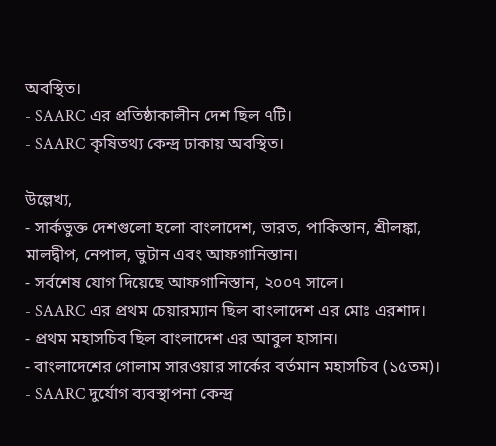অবস্থিত।
- SAARC এর প্রতিষ্ঠাকালীন দেশ ছিল ৭টি।
- SAARC কৃষিতথ্য কেন্দ্র ঢাকায় অবস্থিত।

উল্লেখ্য,
- সার্কভুক্ত দেশগুলো হলো বাংলাদেশ, ভারত, পাকিস্তান, শ্রীলঙ্কা, মালদ্বীপ, নেপাল, ভুটান এবং আফগানিস্তান।
- সর্বশেষ যোগ দিয়েছে আফগানিস্তান, ২০০৭ সালে।
- SAARC এর প্রথম চেয়ারম্যান ছিল বাংলাদেশ এর মোঃ এরশাদ।
- প্রথম মহাসচিব ছিল বাংলাদেশ এর আবুল হাসান।
- বাংলাদেশের গোলাম সারওয়ার সার্কের বর্তমান মহাসচিব (১৫তম)।
- SAARC দুর্যোগ ব্যবস্থাপনা কেন্দ্র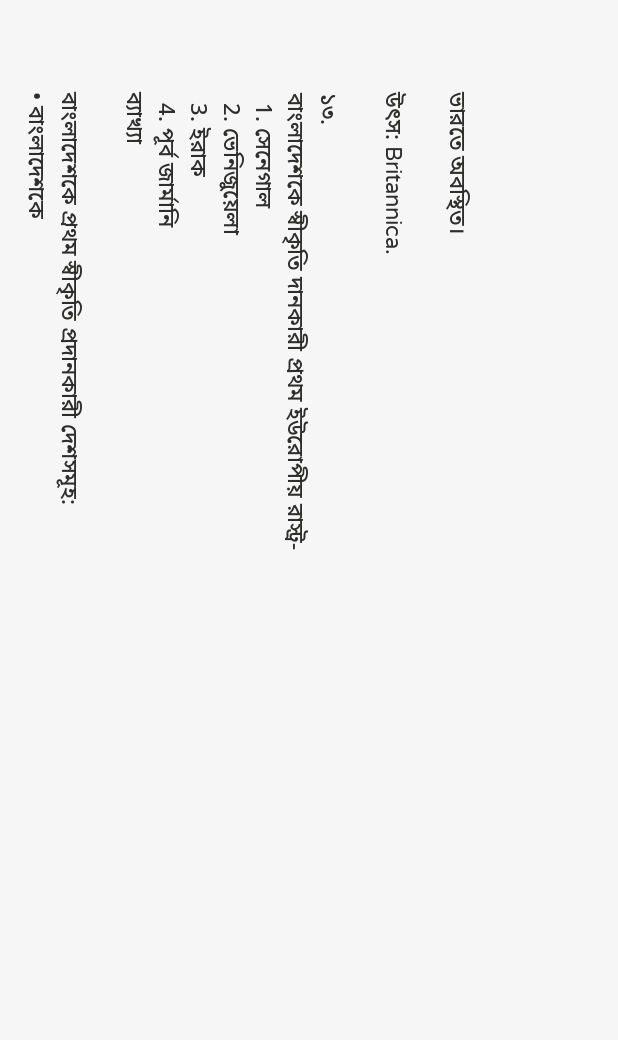ভারতে অবস্থিত।

উৎস: Britannica.

১৩.
বাংলাদেশকে স্বীকৃতি দানকারী প্রথম ইউরোপীয় রাস্ট্র-
  1. সেনেগাল
  2. ভেনিজুয়েলা
  3. ইরাক
  4. পূর্ব জার্মানি
ব্যাখ্যা

বাংলাদেশকে প্রথম স্বীকৃতি প্রদানকারী দেশসমূহ:
• বাংলাদেশকে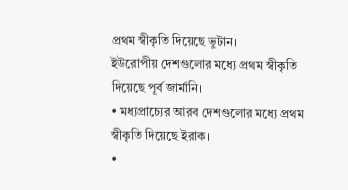প্রথম স্বীকৃতি দিয়েছে ভুটান।
ইউরোপীয় দেশগুলোর মধ্যে প্রথম স্বীকৃতি দিয়েছে পূর্ব জার্মানি।
• মধ্যপ্রাচ্যের আরব দেশগুলোর মধ্যে প্রথম স্বীকৃতি দিয়েছে ইরাক।
•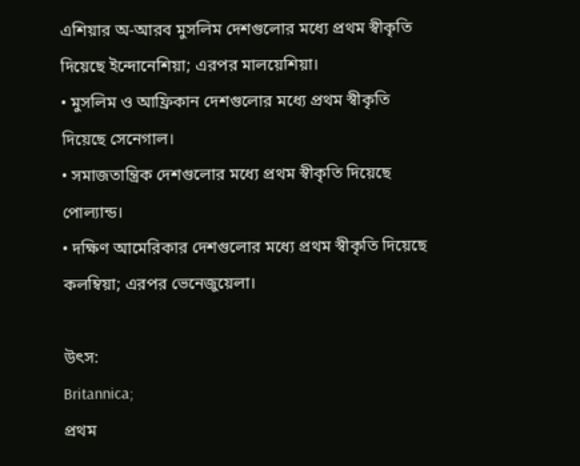এশিয়ার অ-আরব মুসলিম দেশগুলোর মধ্যে প্রথম স্বীকৃতি দিয়েছে ইন্দোনেশিয়া; এরপর মালয়েশিয়া।
• মুসলিম ও আফ্রিকান দেশগুলোর মধ্যে প্রথম স্বীকৃতি দিয়েছে সেনেগাল।
• সমাজতান্ত্রিক দেশগুলোর মধ্যে প্রথম স্বীকৃতি দিয়েছে পোল্যান্ড।
• দক্ষিণ আমেরিকার দেশগুলোর মধ্যে প্রথম স্বীকৃতি দিয়েছে কলম্বিয়া; এরপর ভেনেজুয়েলা।

উৎস:
Britannica;
প্রথম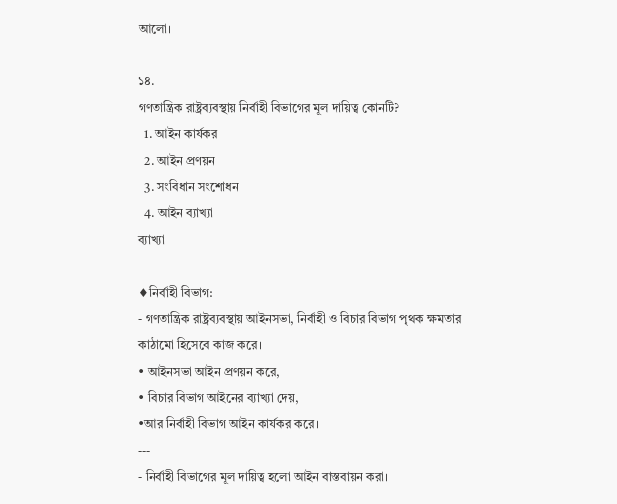আলো।

১৪.
গণতান্ত্রিক রাষ্ট্রব্যবস্থায় নির্বাহী বিভাগের মূল দায়িত্ব কোনটি?
  1. আইন কার্যকর
  2. আইন প্রণয়ন
  3. সংবিধান সংশোধন
  4. আইন ব্যাখ্যা
ব্যাখ্যা

♦নির্বাহী বিভাগ:
- গণতান্ত্রিক রাষ্ট্রব্যবস্থায় আইনসভা, নির্বাহী ও বিচার বিভাগ পৃথক ক্ষমতার কাঠামো হিসেবে কাজ করে।
• আইনসভা আইন প্রণয়ন করে,
• বিচার বিভাগ আইনের ব্যাখ্যা দেয়,
•আর নির্বাহী বিভাগ আইন কার্যকর করে।
---
- নির্বাহী বিভাগের মূল দায়িত্ব হলো আইন বাস্তবায়ন করা।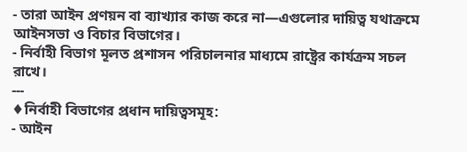- তারা আইন প্রণয়ন বা ব্যাখ্যার কাজ করে না—এগুলোর দায়িত্ব যথাক্রমে আইনসভা ও বিচার বিভাগের।
- নির্বাহী বিভাগ মূলত প্রশাসন পরিচালনার মাধ্যমে রাষ্ট্রের কার্যক্রম সচল রাখে।
---
♦নির্বাহী বিভাগের প্রধান দায়িত্বসমূহ:
- আইন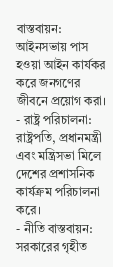বাস্তবায়ন: আইনসভায় পাস হওয়া আইন কার্যকর করে জনগণের জীবনে প্রয়োগ করা।
- রাষ্ট্র পরিচালনা: রাষ্ট্রপতি, প্রধানমন্ত্রী এবং মন্ত্রিসভা মিলে দেশের প্রশাসনিক কার্যক্রম পরিচালনা করে।
- নীতি বাস্তবায়ন: সরকারের গৃহীত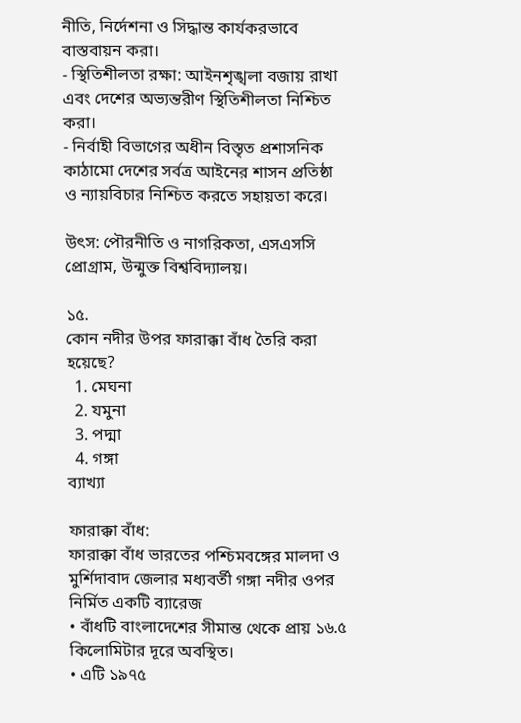নীতি, নির্দেশনা ও সিদ্ধান্ত কার্যকরভাবে বাস্তবায়ন করা।
- স্থিতিশীলতা রক্ষা: আইনশৃঙ্খলা বজায় রাখা এবং দেশের অভ্যন্তরীণ স্থিতিশীলতা নিশ্চিত করা।
- নির্বাহী বিভাগের অধীন বিস্তৃত প্রশাসনিক কাঠামো দেশের সর্বত্র আইনের শাসন প্রতিষ্ঠা ও ন্যায়বিচার নিশ্চিত করতে সহায়তা করে।

উৎস: পৌরনীতি ও নাগরিকতা, এসএসসি প্রোগ্রাম, উন্মুক্ত বিশ্ববিদ্যালয়।

১৫.
কোন নদীর উপর ফারাক্কা বাঁধ তৈরি করা হয়েছে?
  1. মেঘনা
  2. যমুনা
  3. পদ্মা
  4. গঙ্গা
ব্যাখ্যা

ফারাক্কা বাঁধ:
ফারাক্কা বাঁধ ভারতের পশ্চিমবঙ্গের মালদা ও মুর্শিদাবাদ জেলার মধ্যবর্তী গঙ্গা নদীর ওপর নির্মিত একটি ব্যারেজ
• বাঁধটি বাংলাদেশের সীমান্ত থেকে প্রায় ১৬.৫ কিলোমিটার দূরে অবস্থিত।
• এটি ১৯৭৫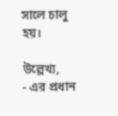সালে চালু হয়।

উল্লেখ্য,
- এর প্রধান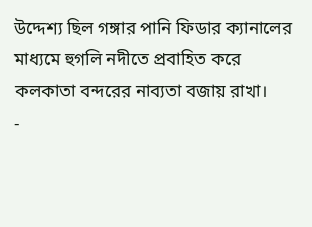উদ্দেশ্য ছিল গঙ্গার পানি ফিডার ক্যানালের মাধ্যমে হুগলি নদীতে প্রবাহিত করে কলকাতা বন্দরের নাব্যতা বজায় রাখা।
-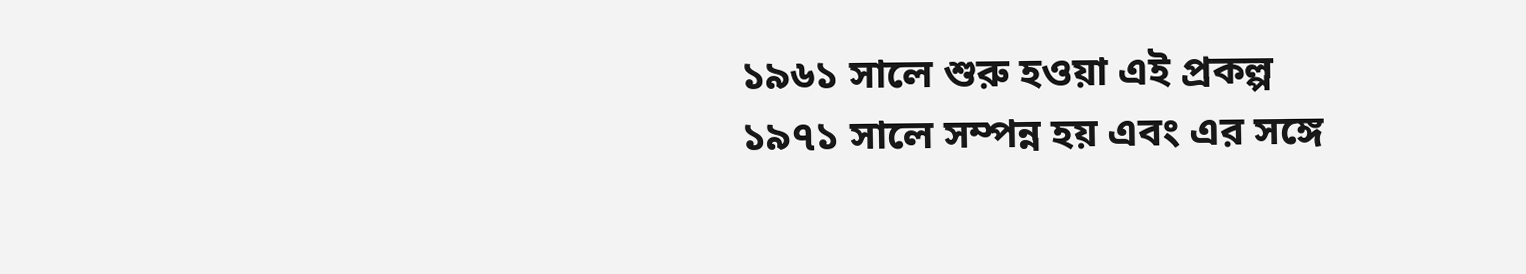১৯৬১ সালে শুরু হওয়া এই প্রকল্প ১৯৭১ সালে সম্পন্ন হয় এবং এর সঙ্গে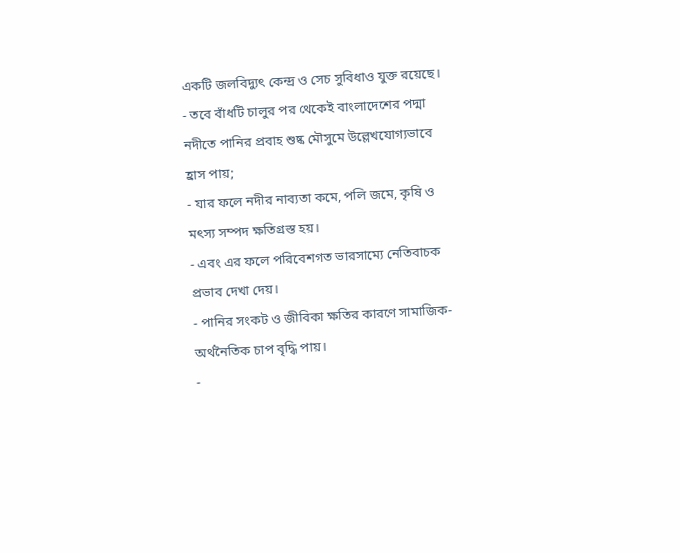একটি জলবিদ্যুৎ কেন্দ্র ও সেচ সুবিধাও যুক্ত রয়েছে।
- তবে বাঁধটি চালুর পর থেকেই বাংলাদেশের পদ্মা নদীতে পানির প্রবাহ শুষ্ক মৌসুমে উল্লেখযোগ্যভাবে হ্রাস পায়;
- যার ফলে নদীর নাব্যতা কমে, পলি জমে, কৃষি ও মৎস্য সম্পদ ক্ষতিগ্রস্ত হয়।
- এবং এর ফলে পরিবেশগত ভারসাম্যে নেতিবাচক প্রভাব দেখা দেয়।
- পানির সংকট ও জীবিকা ক্ষতির কারণে সামাজিক-অর্থনৈতিক চাপ বৃদ্ধি পায়।
-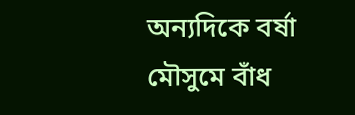অন্যদিকে বর্ষা মৌসুমে বাঁধ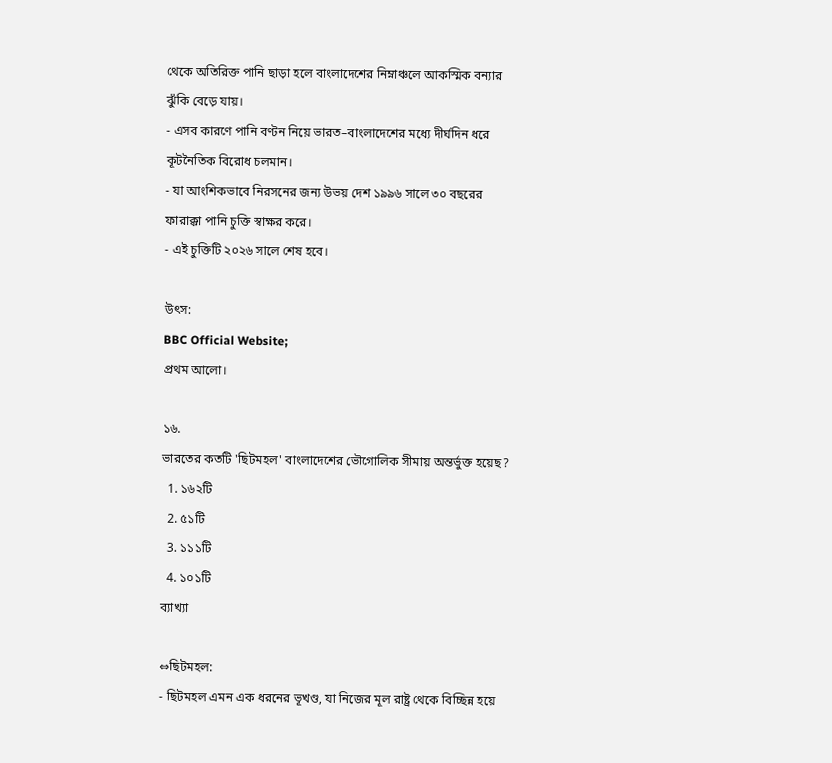থেকে অতিরিক্ত পানি ছাড়া হলে বাংলাদেশের নিম্নাঞ্চলে আকস্মিক বন্যার ঝুঁকি বেড়ে যায়।
- এসব কারণে পানি বণ্টন নিয়ে ভারত–বাংলাদেশের মধ্যে দীর্ঘদিন ধরে কূটনৈতিক বিরোধ চলমান।
- যা আংশিকভাবে নিরসনের জন্য উভয় দেশ ১৯৯৬ সালে ৩০ বছরের ফারাক্কা পানি চুক্তি স্বাক্ষর করে।
- এই চুক্তিটি ২০২৬ সালে শেষ হবে।

উৎস:
BBC Official Website;
প্রথম আলো।

১৬.
ভারতের কতটি 'ছিটমহল' বাংলাদেশের ভৌগোলিক সীমায় অন্তর্ভুক্ত হয়েছ?
  1. ১৬২টি
  2. ৫১টি
  3. ১১১টি
  4. ১০১টি
ব্যাখ্যা

⇔ছিটমহল:
- ছিটমহল এমন এক ধরনের ভূখণ্ড, যা নিজের মূল রাষ্ট্র থেকে বিচ্ছিন্ন হয়ে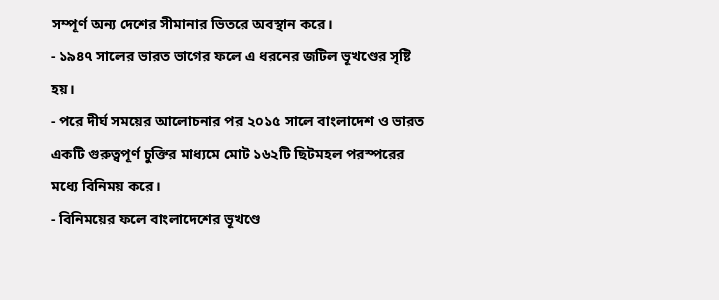সম্পূর্ণ অন্য দেশের সীমানার ভিতরে অবস্থান করে।
- ১৯৪৭ সালের ভারত ভাগের ফলে এ ধরনের জটিল ভূখণ্ডের সৃষ্টি হয়।
- পরে দীর্ঘ সময়ের আলোচনার পর ২০১৫ সালে বাংলাদেশ ও ভারত একটি গুরুত্বপূর্ণ চুক্তির মাধ্যমে মোট ১৬২টি ছিটমহল পরস্পরের মধ্যে বিনিময় করে।
- বিনিময়ের ফলে বাংলাদেশের ভূখণ্ডে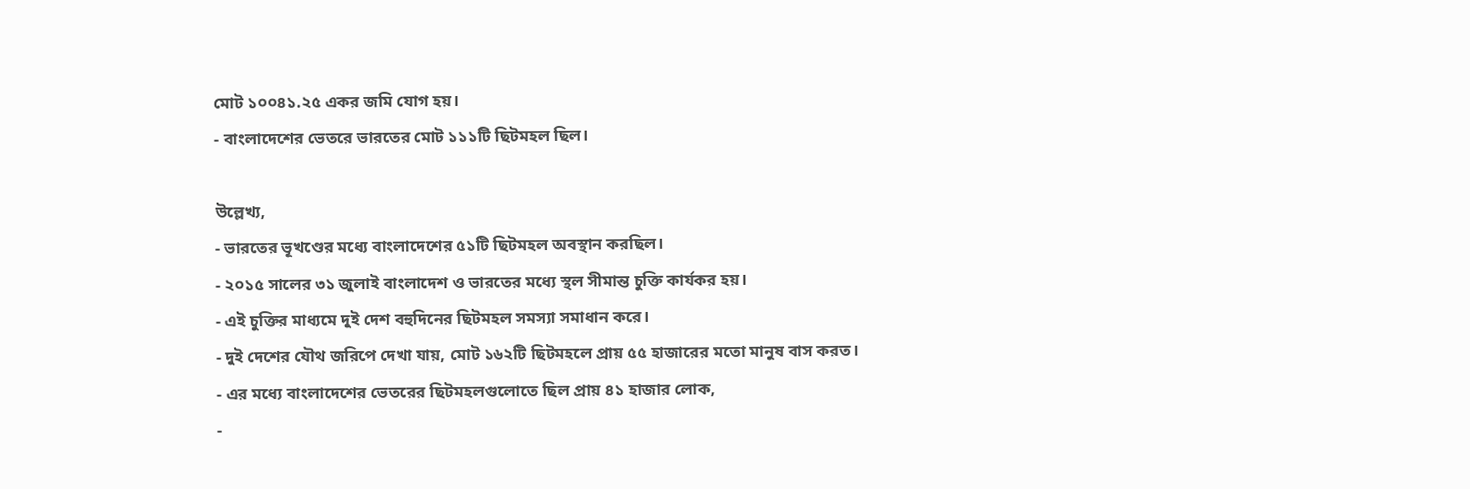মোট ১০০৪১.২৫ একর জমি যোগ হয়।
- বাংলাদেশের ভেতরে ভারতের মোট ১১১টি ছিটমহল ছিল।

উল্লেখ্য,
- ভারতের ভূখণ্ডের মধ্যে বাংলাদেশের ৫১টি ছিটমহল অবস্থান করছিল।
- ২০১৫ সালের ৩১ জুলাই বাংলাদেশ ও ভারতের মধ্যে স্থল সীমান্ত চুক্তি কার্যকর হয়।
- এই চুক্তির মাধ্যমে দুই দেশ বহুদিনের ছিটমহল সমস্যা সমাধান করে।
- দুই দেশের যৌথ জরিপে দেখা যায়, মোট ১৬২টি ছিটমহলে প্রায় ৫৫ হাজারের মতো মানুষ বাস করত।
- এর মধ্যে বাংলাদেশের ভেতরের ছিটমহলগুলোতে ছিল প্রায় ৪১ হাজার লোক,
-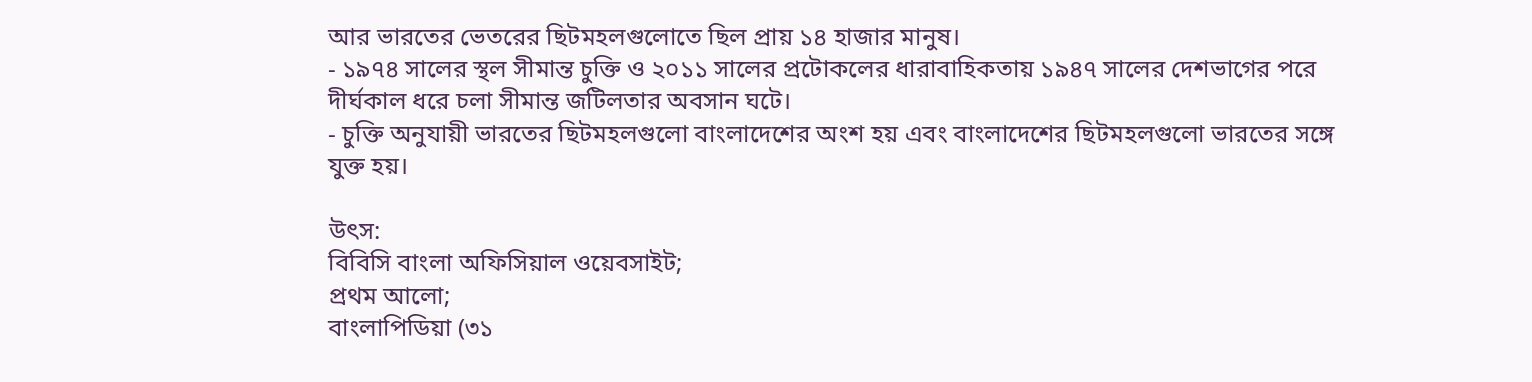আর ভারতের ভেতরের ছিটমহলগুলোতে ছিল প্রায় ১৪ হাজার মানুষ।
- ১৯৭৪ সালের স্থল সীমান্ত চুক্তি ও ২০১১ সালের প্রটোকলের ধারাবাহিকতায় ১৯৪৭ সালের দেশভাগের পরে দীর্ঘকাল ধরে চলা সীমান্ত জটিলতার অবসান ঘটে।
- চুক্তি অনুযায়ী ভারতের ছিটমহলগুলো বাংলাদেশের অংশ হয় এবং বাংলাদেশের ছিটমহলগুলো ভারতের সঙ্গে যুক্ত হয়।

উৎস:
বিবিসি বাংলা অফিসিয়াল ওয়েবসাইট;
প্রথম আলো;
বাংলাপিডিয়া (৩১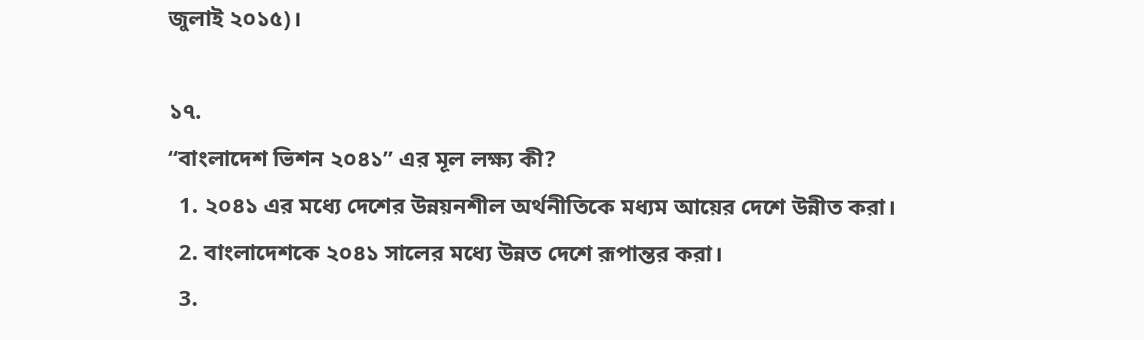জুলাই ২০১৫)।

১৭.
“বাংলাদেশ ভিশন ২০৪১” এর মূল লক্ষ্য কী?
  1. ২০৪১ এর মধ্যে দেশের উন্নয়নশীল অর্থনীতিকে মধ্যম আয়ের দেশে উন্নীত করা।
  2. বাংলাদেশকে ২০৪১ সালের মধ্যে উন্নত দেশে রূপান্তর করা।
  3.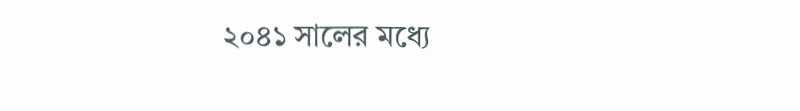২০৪১ সালের মধ্যে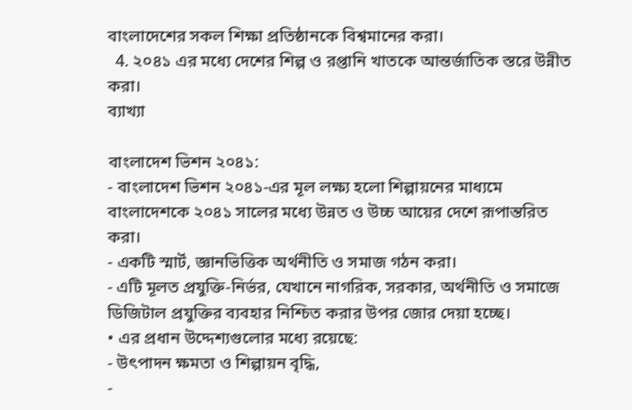বাংলাদেশের সকল শিক্ষা প্রতিষ্ঠানকে বিশ্বমানের করা।
  4. ২০৪১ এর মধ্যে দেশের শিল্প ও রপ্তানি খাতকে আন্তর্জাতিক স্তরে উন্নীত করা।
ব্যাখ্যা

বাংলাদেশ ভিশন ২০৪১:
- বাংলাদেশ ভিশন ২০৪১-এর মূল লক্ষ্য হলো শিল্পায়নের মাধ্যমে বাংলাদেশকে ২০৪১ সালের মধ্যে উন্নত ও উচ্চ আয়ের দেশে রূপান্তরিত করা।
- একটি স্মার্ট, জ্ঞানভিত্তিক অর্থনীতি ও সমাজ গঠন করা।
- এটি মূলত প্রযুক্তি-নির্ভর, যেখানে নাগরিক, সরকার, অর্থনীতি ও সমাজে ডিজিটাল প্রযুক্তির ব্যবহার নিশ্চিত করার উপর জোর দেয়া হচ্ছে।
• এর প্রধান উদ্দেশ্যগুলোর মধ্যে রয়েছে:
- উৎপাদন ক্ষমতা ও শিল্পায়ন বৃদ্ধি,
-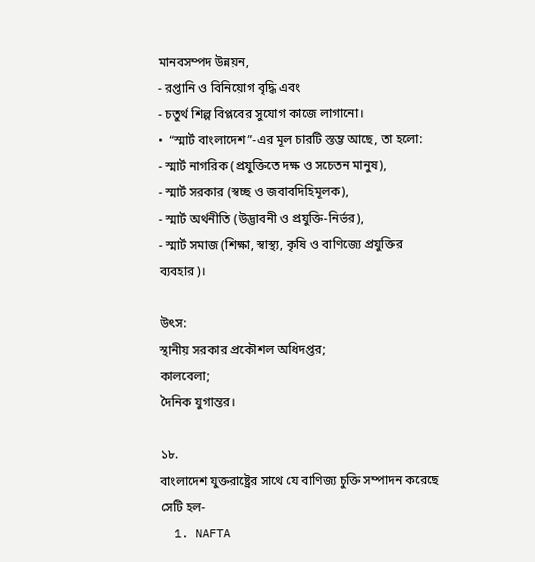মানবসম্পদ উন্নয়ন,
- রপ্তানি ও বিনিয়োগ বৃদ্ধি এবং
- চতুর্থ শিল্প বিপ্লবের সুযোগ কাজে লাগানো।
•  “স্মার্ট বাংলাদেশ”-এর মূল চারটি স্তম্ভ আছে, তা হলো:
- স্মার্ট নাগরিক (প্রযুক্তিতে দক্ষ ও সচেতন মানুষ),
- স্মার্ট সরকার (স্বচ্ছ ও জবাবদিহিমূলক),
- স্মার্ট অর্থনীতি (উদ্ভাবনী ও প্রযুক্তি-নির্ভর),
- স্মার্ট সমাজ (শিক্ষা, স্বাস্থ্য, কৃষি ও বাণিজ্যে প্রযুক্তির ব্যবহার)।

উৎস:
স্থানীয় সরকার প্রকৌশল অধিদপ্তর;
কালবেলা;
দৈনিক যুগান্তর।

১৮.
বাংলাদেশ যুক্তরাষ্ট্রের সাথে যে বাণিজ্য চুক্তি সম্পাদন করেছে সেটি হল-
  1. NAFTA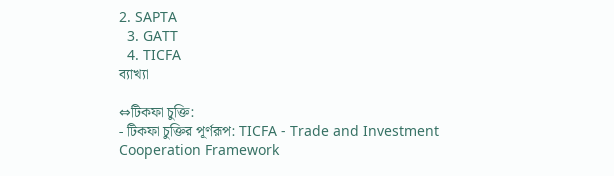2. SAPTA
  3. GATT
  4. TICFA
ব্যাখ্যা

⇔টিকফা চুক্তি:
- টিকফা চুক্তির পূর্ণরূপ: TICFA - Trade and Investment Cooperation Framework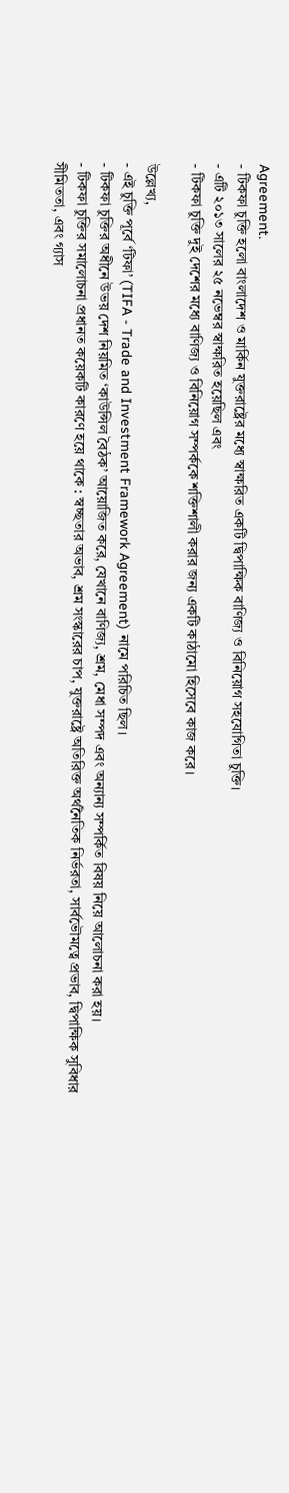Agreement.
- টিকফা চুক্তি হলো বাংলাদেশ ও মার্কিন যুক্তরাষ্ট্রের মধ্যে স্বাক্ষরিত একটি দ্বিপাক্ষিক বাণিজ্য ও বিনিয়োগ সহযোগিতা চুক্তি।
- এটি ২০১৩ সালের ২৫ নভেম্বর স্বাক্ষরিত হয়েছিল এবং
- টিকফা চুক্তি দুই দেশের মধ্যে বাণিজ্য ও বিনিয়োগ সম্পর্ককে শক্তিশালী করার জন্য একটি কাঠামো হিসেবে কাজ করে।

উল্লেখ্য,
- এই চুক্তি পূর্বে ‘টিফা’ (TIFA - Trade and Investment Framework Agreement) নামে পরিচিত ছিল।
- টিকফা চুক্তির অধীনে উভয় দেশ নিয়মিত ‘কাউন্সিল বৈঠক’ আয়োজিত করে, যেখানে বাণিজ্য, শ্রম, মেধা সম্পদ এবং অন্যান্য সম্পর্কিত বিষয় নিয়ে আলোচনা করা হয়।
- টিকফা চুক্তির সমালোচনা প্রধানত কয়েকটি কারণে হয়ে থাকে : স্বচ্ছতার অভাব, শ্রম সংস্কারের চাপ, যুক্তরাষ্ট্রে অতিরিক্ত অর্থনৈতিক নির্ভরতা, সার্বভৌমত্বে প্রভাব, দ্বিপাক্ষিক সুবিধার সীমিততা, এবং গ্যাস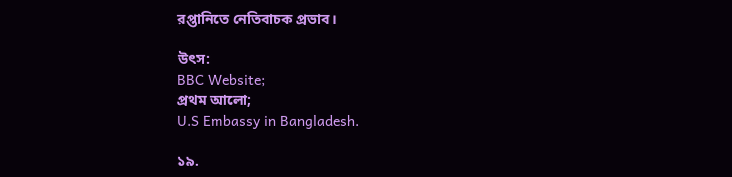রপ্তানিতে নেতিবাচক প্রভাব।

উৎস:
BBC Website;
প্রথম আলো;
U.S Embassy in Bangladesh.

১৯.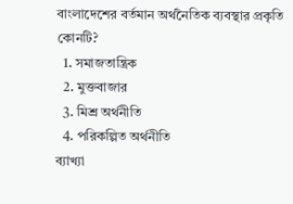বাংলাদেশের বর্তমান অর্থনৈতিক ব্যবস্থার প্রকৃতি কোনটি?
  1. সমাজতান্ত্রিক
  2. মুক্তবাজার
  3. মিশ্র অর্থনীতি
  4. পরিকল্পিত অর্থনীতি
ব্যাখ্যা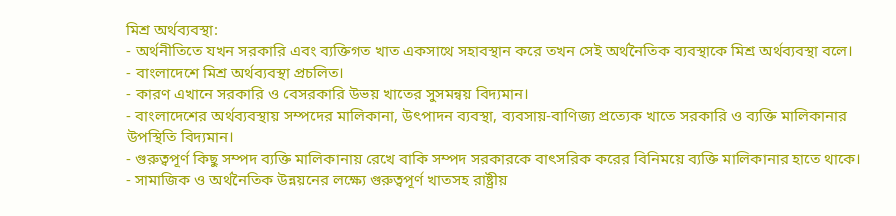মিশ্র অর্থব্যবস্থা:
- অর্থনীতিতে যখন সরকারি এবং ব্যক্তিগত খাত একসাথে সহাবস্থান করে তখন সেই অর্থনৈতিক ব্যবস্থাকে মিশ্র অর্থব্যবস্থা বলে।
- বাংলাদেশে মিশ্র অর্থব্যবস্থা প্রচলিত।
- কারণ এখানে সরকারি ও বেসরকারি উভয় খাতের সুসমন্বয় বিদ্যমান।
- বাংলাদেশের অর্থব্যবস্থায় সম্পদের মালিকানা, উৎপাদন ব্যবস্থা, ব্যবসায়-বাণিজ্য প্রত্যেক খাতে সরকারি ও ব্যক্তি মালিকানার উপস্থিতি বিদ্যমান।
- গুরুত্বপূর্ণ কিছু সম্পদ ব্যক্তি মালিকানায় রেখে বাকি সম্পদ সরকারকে বাৎসরিক করের বিনিময়ে ব্যক্তি মালিকানার হাতে থাকে।
- সামাজিক ও অর্থনৈতিক উন্নয়নের লক্ষ্যে গুরুত্বপূর্ণ খাতসহ রাষ্ট্রীয়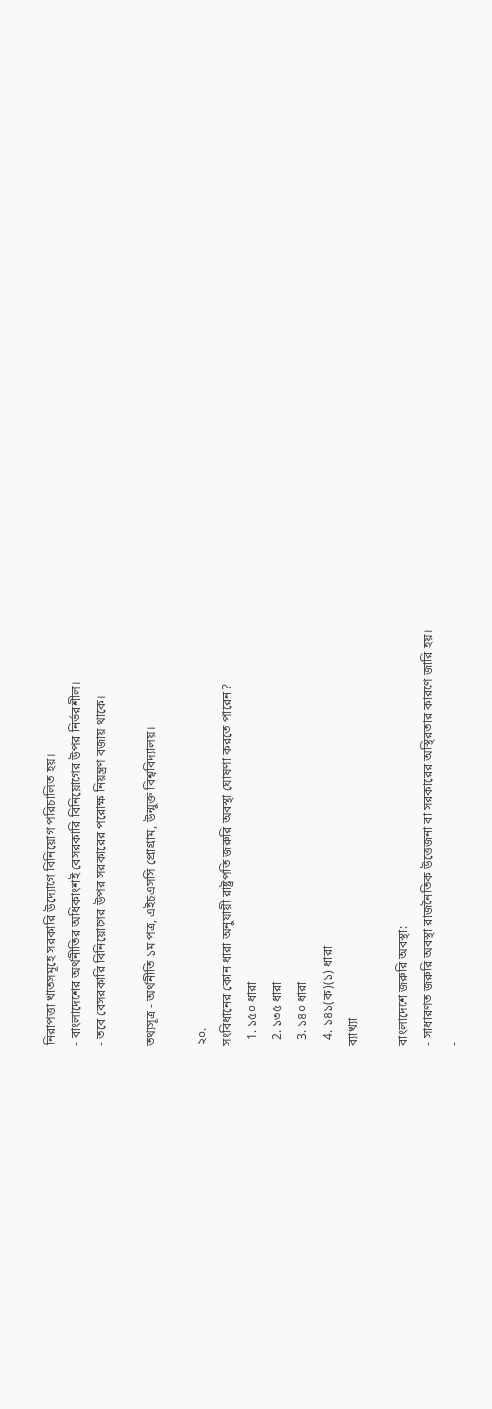নিরাপত্তা খাতসমূহে সরকারি উদ্যোগে বিনিয়োগ পরিচালিত হয়।
- বাংলাদেশের অর্থনীতির অধিকাংশই বেসরকারি বিনিয়োগের উপর নির্ভরশীল।
- তবে বেসরকারি বিনিয়োগের উপর সরকারের পরোক্ষ নিয়ন্ত্রণ বজায় থাকে।

তথ্যসূত্র - অর্থনীতি ১ম পত্র, এইচএসসি প্রোগ্রাম, উন্মুক্ত বিশ্ববিদ্যালয়।

২০.
সংবিধানের কোন ধারা অনুযায়ী রাষ্ট্রপতি জরুরি অবস্থা ঘোষণা করতে পারেন?
  1. ১৫০ ধারা
  2. ১৩৫ ধারা
  3. ১৪০ ধারা
  4. ১৪১(ক)(১) ধারা
ব্যাখ্যা

বাংলাদেশে জরুরি অবস্থা:
- সাধারণত জরুরি অবস্থা রাজনৈতিক উত্তেজনা বা সরকারের অস্থিরতার কারণে জারি হয়।
-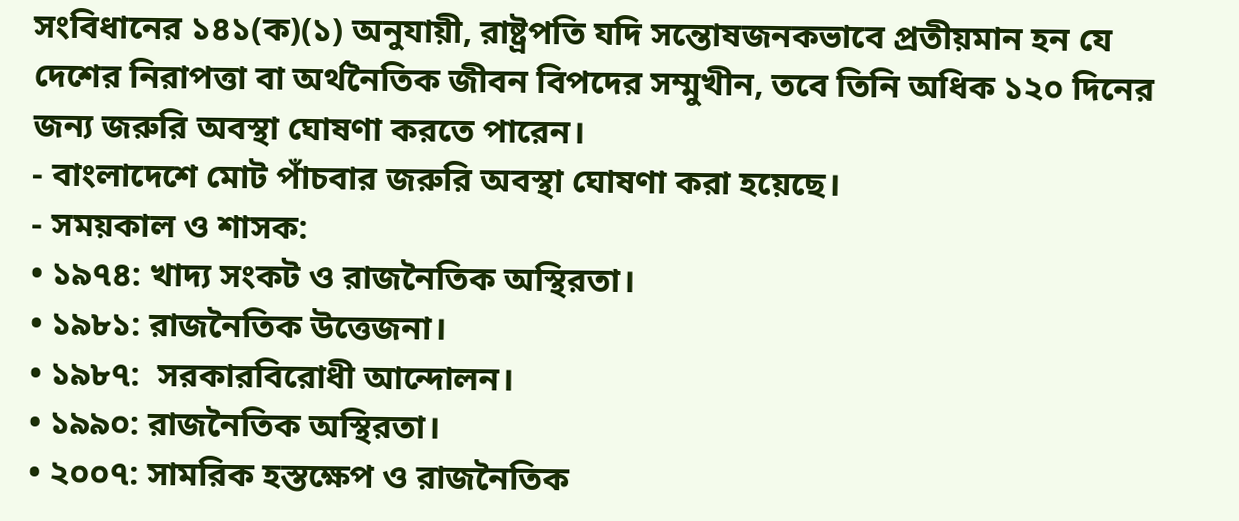সংবিধানের ১৪১(ক)(১) অনুযায়ী, রাষ্ট্রপতি যদি সন্তোষজনকভাবে প্রতীয়মান হন যে দেশের নিরাপত্তা বা অর্থনৈতিক জীবন বিপদের সম্মুখীন, তবে তিনি অধিক ১২০ দিনের জন্য জরুরি অবস্থা ঘোষণা করতে পারেন।
- বাংলাদেশে মোট পাঁচবার জরুরি অবস্থা ঘোষণা করা হয়েছে।
- সময়কাল ও শাসক:
• ১৯৭৪: খাদ্য সংকট ও রাজনৈতিক অস্থিরতা।
• ১৯৮১: রাজনৈতিক উত্তেজনা।
• ১৯৮৭:  সরকারবিরোধী আন্দোলন।
• ১৯৯০: রাজনৈতিক অস্থিরতা।
• ২০০৭: সামরিক হস্তক্ষেপ ও রাজনৈতিক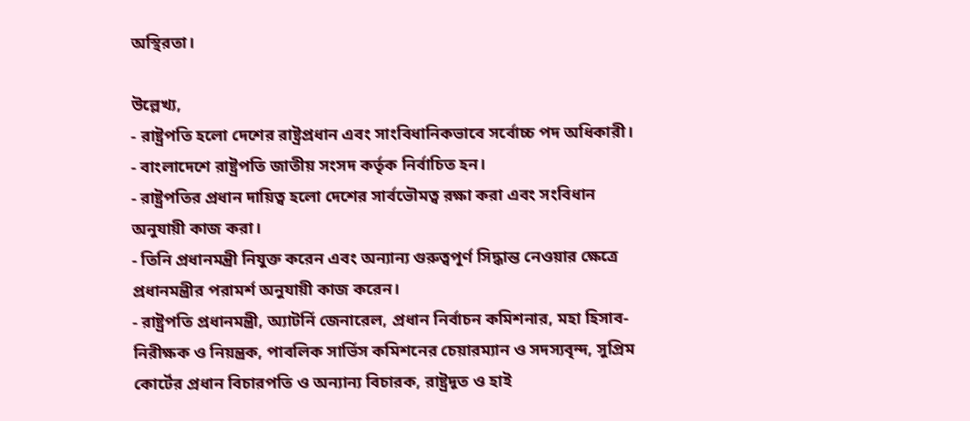অস্থিরতা।

উল্লেখ্য,
- রাষ্ট্রপতি হলো দেশের রাষ্ট্রপ্রধান এবং সাংবিধানিকভাবে সর্বোচ্চ পদ অধিকারী।
- বাংলাদেশে রাষ্ট্রপতি জাতীয় সংসদ কর্তৃক নির্বাচিত হন।
- রাষ্ট্রপতির প্রধান দায়িত্ব হলো দেশের সার্বভৌমত্ব রক্ষা করা এবং সংবিধান অনুযায়ী কাজ করা।
- তিনি প্রধানমন্ত্রী নিযুক্ত করেন এবং অন্যান্য গুরুত্বপূর্ণ সিদ্ধান্ত নেওয়ার ক্ষেত্রে প্রধানমন্ত্রীর পরামর্শ অনুযায়ী কাজ করেন।
- রাষ্ট্রপতি প্রধানমন্ত্রী, অ্যাটর্নি জেনারেল, প্রধান নির্বাচন কমিশনার, মহা হিসাব-নিরীক্ষক ও নিয়ন্ত্রক, পাবলিক সার্ভিস কমিশনের চেয়ারম্যান ও সদস্যবৃন্দ, সুপ্রিম কোর্টের প্রধান বিচারপতি ও অন্যান্য বিচারক, রাষ্ট্রদূত ও হাই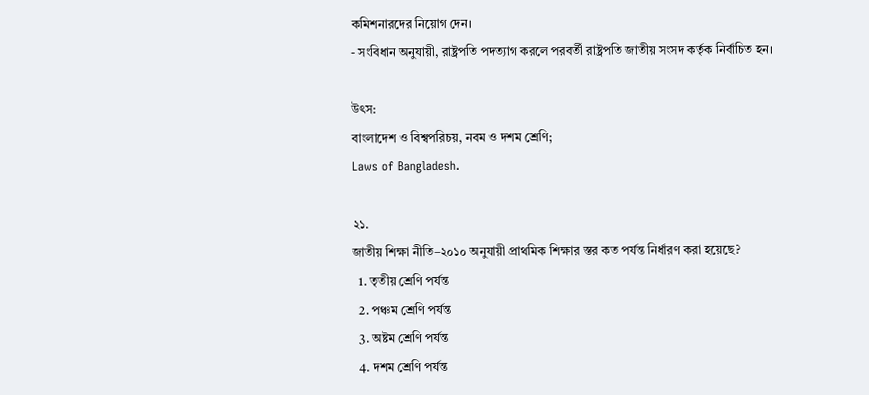কমিশনারদের নিয়োগ দেন।
- সংবিধান অনুযায়ী, রাষ্ট্রপতি পদত্যাগ করলে পরবর্তী রাষ্ট্রপতি জাতীয় সংসদ কর্তৃক নির্বাচিত হন।

উৎস:
বাংলাদেশ ও বিশ্বপরিচয়, নবম ও দশম শ্রেণি;
Laws of Bangladesh.

২১.
জাতীয় শিক্ষা নীতি–২০১০ অনুযায়ী প্রাথমিক শিক্ষার স্তর কত পর্যন্ত নির্ধারণ করা হয়েছে?
  1. তৃতীয় শ্রেণি পর্যন্ত
  2. পঞ্চম শ্রেণি পর্যন্ত
  3. অষ্টম শ্রেণি পর্যন্ত
  4. দশম শ্রেণি পর্যন্ত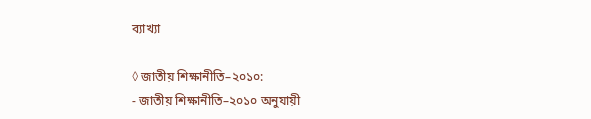ব্যাখ্যা

◊ জাতীয় শিক্ষানীতি–২০১০:
- জাতীয় শিক্ষানীতি–২০১০ অনুযায়ী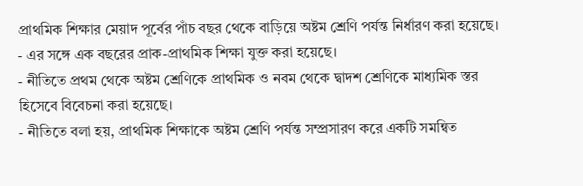প্রাথমিক শিক্ষার মেয়াদ পূর্বের পাঁচ বছর থেকে বাড়িয়ে অষ্টম শ্রেণি পর্যন্ত নির্ধারণ করা হয়েছে।
- এর সঙ্গে এক বছরের প্রাক-প্রাথমিক শিক্ষা যুক্ত করা হয়েছে।
- নীতিতে প্রথম থেকে অষ্টম শ্রেণিকে প্রাথমিক ও নবম থেকে দ্বাদশ শ্রেণিকে মাধ্যমিক স্তর হিসেবে বিবেচনা করা হয়েছে।
- নীতিতে বলা হয়, প্রাথমিক শিক্ষাকে অষ্টম শ্রেণি পর্যন্ত সম্প্রসারণ করে একটি সমন্বিত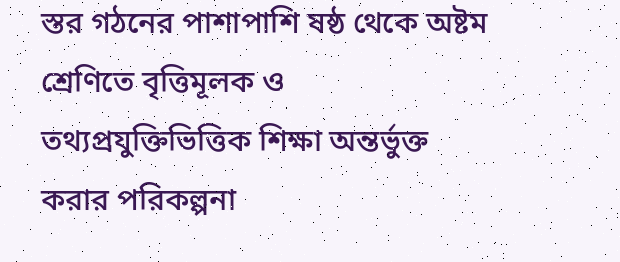স্তর গঠনের পাশাপাশি ষষ্ঠ থেকে অষ্টম শ্রেণিতে বৃত্তিমূলক ও তথ্যপ্রযুক্তিভিত্তিক শিক্ষা অন্তর্ভুক্ত করার পরিকল্পনা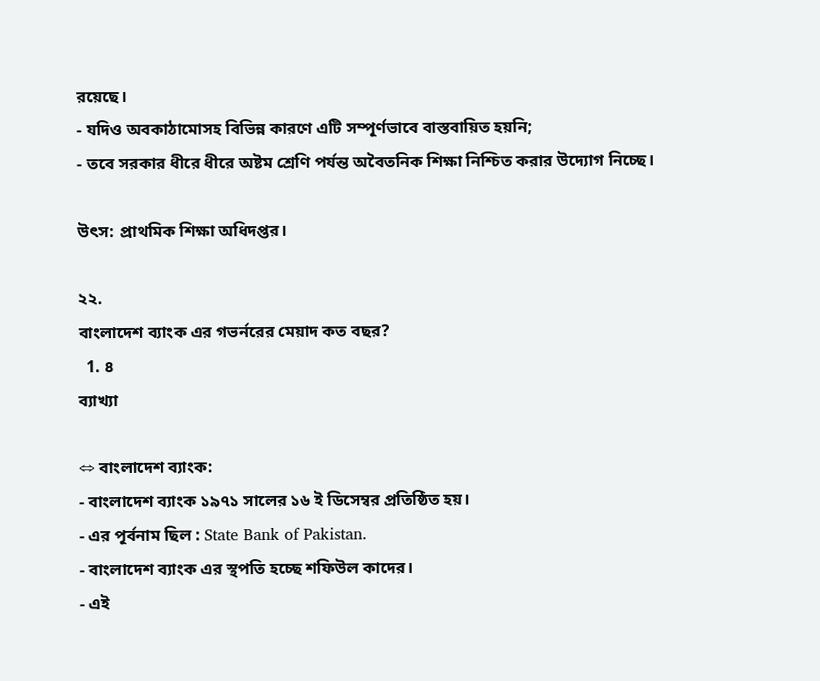রয়েছে।
- যদিও অবকাঠামোসহ বিভিন্ন কারণে এটি সম্পূর্ণভাবে বাস্তবায়িত হয়নি;
- তবে সরকার ধীরে ধীরে অষ্টম শ্রেণি পর্যন্ত অবৈতনিক শিক্ষা নিশ্চিত করার উদ্যোগ নিচ্ছে।

উৎস: প্রাথমিক শিক্ষা অধিদপ্তর।

২২.
বাংলাদেশ ব্যাংক এর গভর্নরের মেয়াদ কত বছর?
  1. ৪
ব্যাখ্যা

⇔ বাংলাদেশ ব্যাংক:
- বাংলাদেশ ব্যাংক ১৯৭১ সালের ১৬ ই ডিসেম্বর প্রতিষ্ঠিত হয়।
- এর পূর্বনাম ছিল : State Bank of Pakistan.
- বাংলাদেশ ব্যাংক এর স্থপতি হচ্ছে শফিউল কাদের।
- এই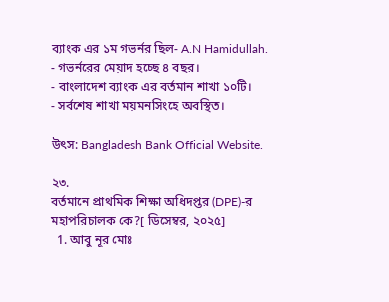ব্যাংক এর ১ম গভর্নর ছিল- A.N Hamidullah.
- গভর্নরের মেয়াদ হচ্ছে ৪ বছর।
- বাংলাদেশ ব্যাংক এর বর্তমান শাখা ১০টি।
- সর্বশেষ শাখা ময়মনসিংহে অবস্থিত।

উৎস: Bangladesh Bank Official Website.

২৩.
বর্তমানে প্রাথমিক শিক্ষা অধিদপ্তর (DPE)-র মহাপরিচালক কে?[ ডিসেম্বর, ২০২৫]
  1. আবু নূর মোঃ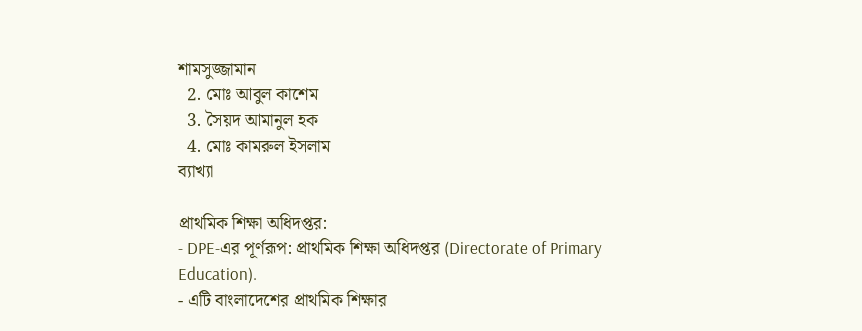শামসুজ্জামান
  2. মোঃ আবুল কাশেম
  3. সৈয়দ আমানুল হক
  4. মোঃ কামরুল ইসলাম
ব্যাখ্যা

প্রাথমিক শিক্ষা অধিদপ্তর:
- DPE-এর পূর্ণরূপ: প্রাথমিক শিক্ষা অধিদপ্তর (Directorate of Primary Education).
- এটি বাংলাদেশের প্রাথমিক শিক্ষার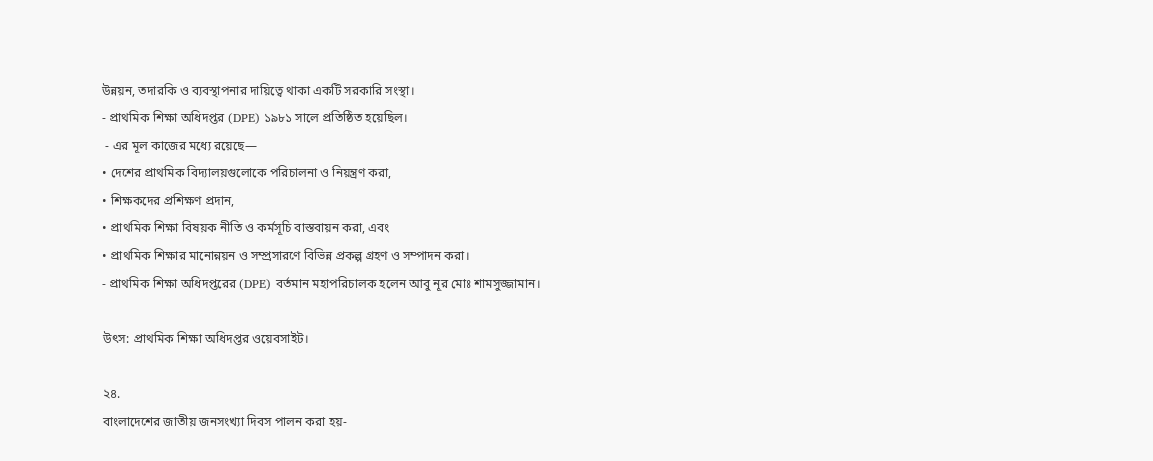উন্নয়ন, তদারকি ও ব্যবস্থাপনার দায়িত্বে থাকা একটি সরকারি সংস্থা।
- প্রাথমিক শিক্ষা অধিদপ্তর (DPE) ১৯৮১ সালে প্রতিষ্ঠিত হয়েছিল।
 - এর মূল কাজের মধ্যে রয়েছে—
• দেশের প্রাথমিক বিদ্যালয়গুলোকে পরিচালনা ও নিয়ন্ত্রণ করা,
• শিক্ষকদের প্রশিক্ষণ প্রদান,
• প্রাথমিক শিক্ষা বিষয়ক নীতি ও কর্মসূচি বাস্তবায়ন করা, এবং
• প্রাথমিক শিক্ষার মানোন্নয়ন ও সম্প্রসারণে বিভিন্ন প্রকল্প গ্রহণ ও সম্পাদন করা।
- প্রাথমিক শিক্ষা অধিদপ্তরের (DPE) বর্তমান মহাপরিচালক হলেন আবু নূর মোঃ শামসুজ্জামান।

উৎস: প্রাথমিক শিক্ষা অধিদপ্তর ওয়েবসাইট।

২৪.
বাংলাদেশের জাতীয় জনসংখ্যা দিবস পালন করা হয়-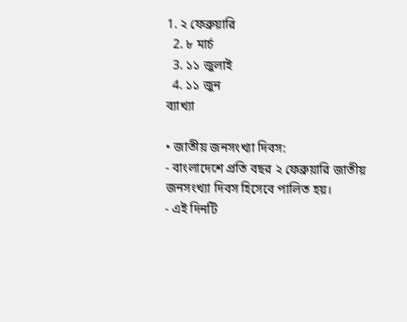1. ২ ফেব্রুয়ারি
  2. ৮ মার্চ
  3. ১১ জুলাই
  4. ১১ জুন
ব্যাখ্যা

• জাতীয় জনসংখ্যা দিবস:
- বাংলাদেশে প্রতি বছর ২ ফেব্রুয়ারি জাতীয় জনসংখ্যা দিবস হিসেবে পালিত হয়।
- এই দিনটি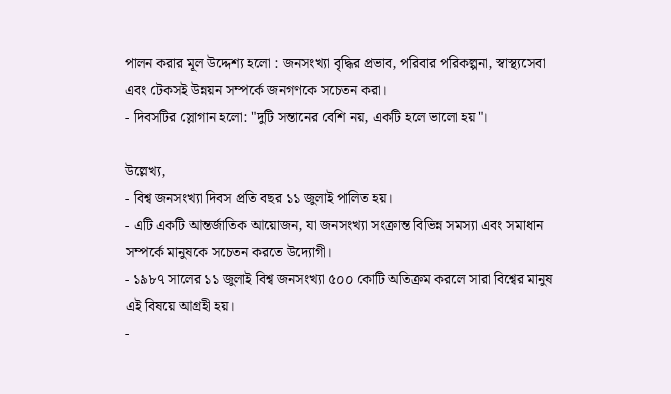পালন করার মূল উদ্দেশ্য হলো : জনসংখ্যা বৃদ্ধির প্রভাব, পরিবার পরিকল্পনা, স্বাস্থ্যসেবা এবং টেকসই উন্নয়ন সম্পর্কে জনগণকে সচেতন করা।
- দিবসটির স্লোগান হলো: "দুটি সন্তানের বেশি নয়, একটি হলে ভালো হয়"।

উল্লেখ্য,
- বিশ্ব জনসংখ্যা দিবস প্রতি বছর ১১ জুলাই পালিত হয়।
- এটি একটি আন্তর্জাতিক আয়োজন, যা জনসংখ্যা সংক্রান্ত বিভিন্ন সমস্যা এবং সমাধান সম্পর্কে মানুষকে সচেতন করতে উদ্যোগী।
- ১৯৮৭ সালের ১১ জুলাই বিশ্ব জনসংখ্যা ৫০০ কোটি অতিক্রম করলে সারা বিশ্বের মানুষ এই বিষয়ে আগ্রহী হয়।
-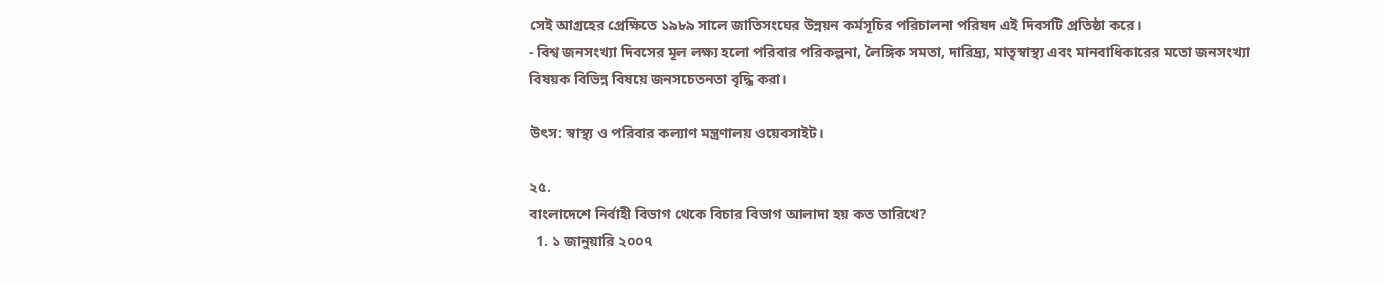সেই আগ্রহের প্রেক্ষিতে ১৯৮৯ সালে জাতিসংঘের উন্নয়ন কর্মসূচির পরিচালনা পরিষদ এই দিবসটি প্রতিষ্ঠা করে।
- বিশ্ব জনসংখ্যা দিবসের মূল লক্ষ্য হলো পরিবার পরিকল্পনা, লৈঙ্গিক সমতা, দারিদ্র্য, মাতৃস্বাস্থ্য এবং মানবাধিকারের মতো জনসংখ্যা     বিষয়ক বিভিন্ন বিষয়ে জনসচেতনতা বৃদ্ধি করা।

উৎস: স্বাস্থ্য ও পরিবার কল্যাণ মন্ত্রণালয় ওয়েবসাইট।

২৫.
বাংলাদেশে নির্বাহী বিভাগ থেকে বিচার বিভাগ আলাদা হয় কত তারিখে?
  1. ১ জানুয়ারি ২০০৭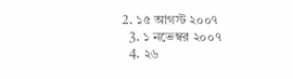2. ১৫ আগস্ট ২০০৭
  3. ১ নভেম্বর ২০০৭
  4. ২৬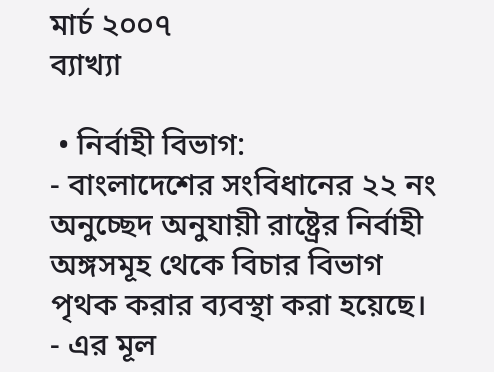মার্চ ২০০৭
ব্যাখ্যা

 • নির্বাহী বিভাগ:
- বাংলাদেশের সংবিধানের ২২ নং অনুচ্ছেদ অনুযায়ী রাষ্ট্রের নির্বাহী অঙ্গসমূহ থেকে বিচার বিভাগ পৃথক করার ব্যবস্থা করা হয়েছে।
- এর মূল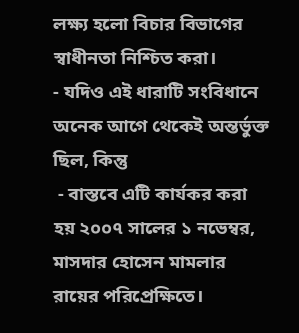লক্ষ্য হলো বিচার বিভাগের স্বাধীনতা নিশ্চিত করা।
- যদিও এই ধারাটি সংবিধানে অনেক আগে থেকেই অন্তর্ভুক্ত ছিল, কিন্তু
 - বাস্তবে এটি কার্যকর করা হয় ২০০৭ সালের ১ নভেম্বর, মাসদার হোসেন মামলার রায়ের পরিপ্রেক্ষিতে।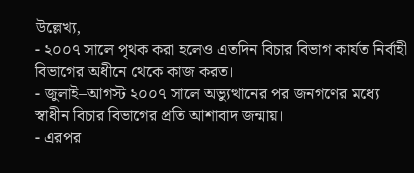উল্লেখ্য,
- ২০০৭ সালে পৃথক করা হলেও এতদিন বিচার বিভাগ কার্যত নির্বাহী বিভাগের অধীনে থেকে কাজ করত।
- জুলাই–আগস্ট ২০০৭ সালে অভ্যুত্থানের পর জনগণের মধ্যে স্বাধীন বিচার বিভাগের প্রতি আশাবাদ জন্মায়।
- এরপর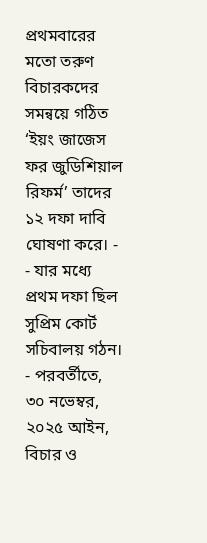প্রথমবারের মতো তরুণ বিচারকদের সমন্বয়ে গঠিত ‘ইয়ং জাজেস ফর জুডিশিয়াল রিফর্ম’ তাদের ১২ দফা দাবি ঘোষণা করে। -
- যার মধ্যে প্রথম দফা ছিল সুপ্রিম কোর্ট সচিবালয় গঠন।
- পরবর্তীতে, ৩০ নভেম্বর, ২০২৫ আইন, বিচার ও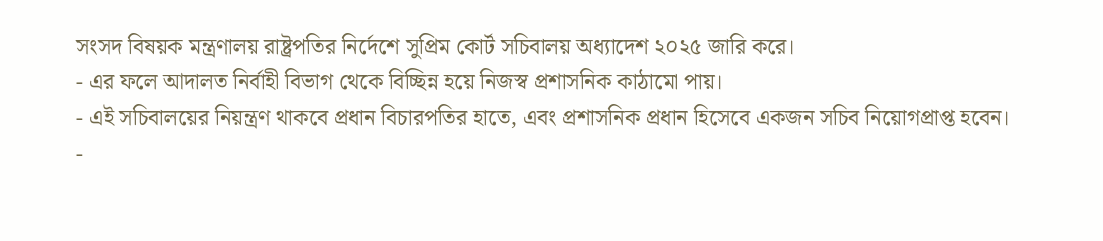সংসদ বিষয়ক মন্ত্রণালয় রাষ্ট্রপতির নির্দেশে সুপ্রিম কোর্ট সচিবালয় অধ্যাদেশ ২০২৫ জারি করে।
- এর ফলে আদালত নির্বাহী বিভাগ থেকে বিচ্ছিন্ন হয়ে নিজস্ব প্রশাসনিক কাঠামো পায়।
- এই সচিবালয়ের নিয়ন্ত্রণ থাকবে প্রধান বিচারপতির হাতে, এবং প্রশাসনিক প্রধান হিসেবে একজন সচিব নিয়োগপ্রাপ্ত হবেন।
-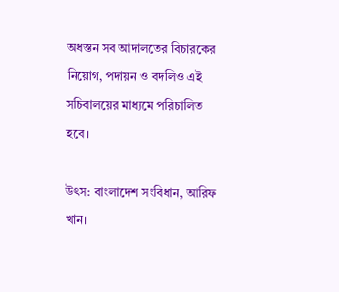অধস্তন সব আদালতের বিচারকের নিয়োগ, পদায়ন ও বদলিও এই সচিবালয়ের মাধ্যমে পরিচালিত হবে।

উৎস: বাংলাদেশ সংবিধান, আরিফ খান।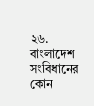২৬.
বাংলাদেশ সংবিধানের কোন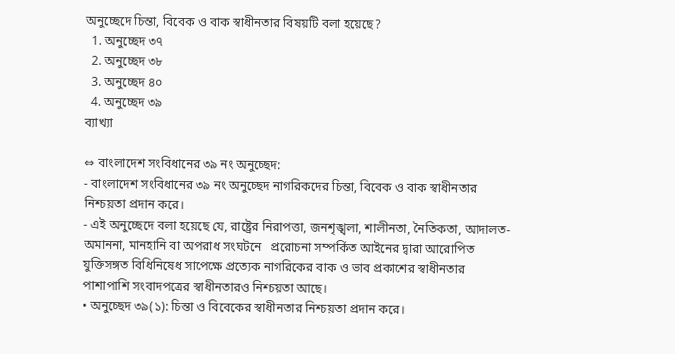অনুচ্ছেদে চিন্তা, বিবেক ও বাক স্বাধীনতার বিষয়টি বলা হয়েছে?
  1. অনুচ্ছেদ ৩৭
  2. অনুচ্ছেদ ৩৮
  3. অনুচ্ছেদ ৪০
  4. অনুচ্ছেদ ৩৯
ব্যাখ্যা

⇔ বাংলাদেশ সংবিধানের ৩৯ নং অনুচ্ছেদ:
- বাংলাদেশ সংবিধানের ৩৯ নং অনুচ্ছেদ নাগরিকদের চিন্তা, বিবেক ও বাক স্বাধীনতার নিশ্চয়তা প্রদান করে।
- এই অনুচ্ছেদে বলা হয়েছে যে, রাষ্ট্রের নিরাপত্তা, জনশৃঙ্খলা, শালীনতা, নৈতিকতা, আদালত-অমাননা, মানহানি বা অপরাধ সংঘটনে   প্ররোচনা সম্পর্কিত আইনের দ্বারা আরোপিত যুক্তিসঙ্গত বিধিনিষেধ সাপেক্ষে প্রত্যেক নাগরিকের বাক ও ভাব প্রকাশের স্বাধীনতার   পাশাপাশি সংবাদপত্রের স্বাধীনতারও নিশ্চয়তা আছে।
• অনুচ্ছেদ ৩৯(১): চিন্তা ও বিবেকের স্বাধীনতার নিশ্চয়তা প্রদান করে।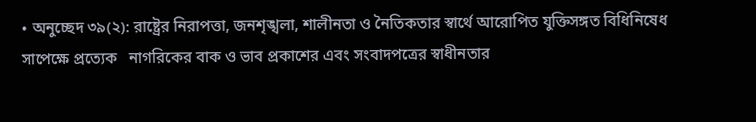• অনুচ্ছেদ ৩৯(২): রাষ্ট্রের নিরাপত্তা, জনশৃঙ্খলা, শালীনতা ও নৈতিকতার স্বার্থে আরোপিত যুক্তিসঙ্গত বিধিনিষেধ সাপেক্ষে প্রত্যেক   নাগরিকের বাক ও ভাব প্রকাশের এবং সংবাদপত্রের স্বাধীনতার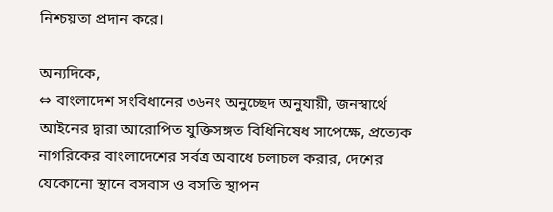নিশ্চয়তা প্রদান করে।

অন্যদিকে,
⇔ বাংলাদেশ সংবিধানের ৩৬নং অনুচ্ছেদ অনুযায়ী, জনস্বার্থে আইনের দ্বারা আরোপিত যুক্তিসঙ্গত বিধিনিষেধ সাপেক্ষে, প্রত্যেক নাগরিকের বাংলাদেশের সর্বত্র অবাধে চলাচল করার, দেশের যেকোনো স্থানে বসবাস ও বসতি স্থাপন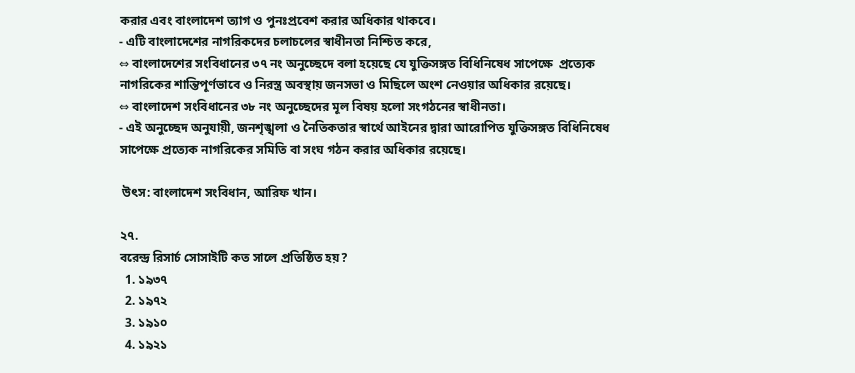করার এবং বাংলাদেশ ত্যাগ ও পুনঃপ্রবেশ করার অধিকার থাকবে।
- এটি বাংলাদেশের নাগরিকদের চলাচলের স্বাধীনতা নিশ্চিত করে,
⇔ বাংলাদেশের সংবিধানের ৩৭ নং অনুচ্ছেদে বলা হয়েছে যে যুক্তিসঙ্গত বিধিনিষেধ সাপেক্ষে  প্রত্যেক নাগরিকের শান্তিপূর্ণভাবে ও নিরস্ত্র অবস্থায় জনসভা ও মিছিলে অংশ নেওয়ার অধিকার রয়েছে।
⇔ বাংলাদেশ সংবিধানের ৩৮ নং অনুচ্ছেদের মূল বিষয় হলো সংগঠনের স্বাধীনতা।
- এই অনুচ্ছেদ অনুযায়ী, জনশৃঙ্খলা ও নৈতিকতার স্বার্থে আইনের দ্বারা আরোপিত যুক্তিসঙ্গত বিধিনিষেধ সাপেক্ষে প্রত্যেক নাগরিকের সমিতি বা সংঘ গঠন করার অধিকার রয়েছে।

 উৎস: বাংলাদেশ সংবিধান, আরিফ খান।

২৭.
বরেন্দ্র রিসার্চ সোসাইটি কত সালে প্রতিষ্ঠিত হয়?
  1. ১৯৩৭
  2. ১৯৭২
  3. ১৯১০
  4. ১৯২১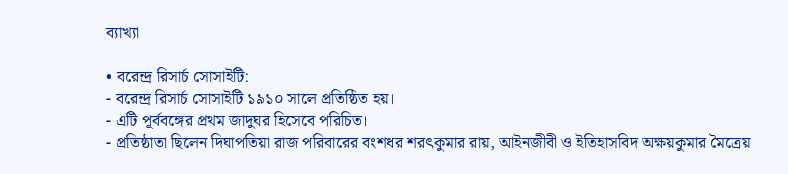ব্যাখ্যা

• বরেন্দ্র রিসার্চ সোসাইটি:
- বরেন্দ্র রিসার্চ সোসাইটি ১৯১০ সালে প্রতিষ্ঠিত হয়।
- এটি পূর্ববঙ্গের প্রথম জাদুঘর হিসেবে পরিচিত।
- প্রতিষ্ঠাতা ছিলেন দিঘাপতিয়া রাজ পরিবারের বংশধর শরৎকুমার রায়, আইনজীবী ও ইতিহাসবিদ অক্ষয়কুমার মৈত্রেয়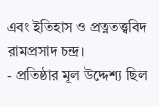এবং ইতিহাস ও প্রত্নতত্ত্ববিদ রামপ্রসাদ চন্দ্র।
- প্রতিষ্ঠার মূল উদ্দেশ্য ছিল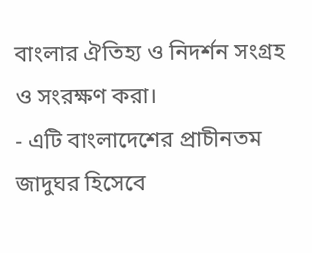বাংলার ঐতিহ্য ও নিদর্শন সংগ্রহ ও সংরক্ষণ করা।
- এটি বাংলাদেশের প্রাচীনতম জাদুঘর হিসেবে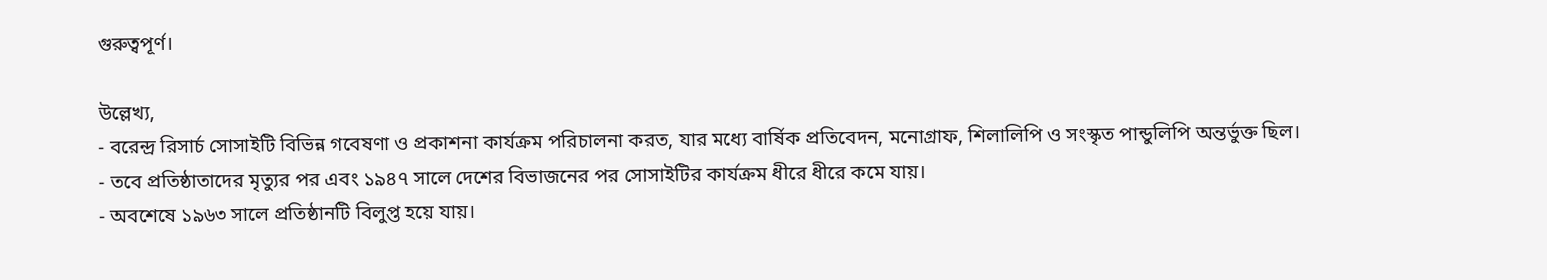গুরুত্বপূর্ণ।

উল্লেখ্য,
- বরেন্দ্র রিসার্চ সোসাইটি বিভিন্ন গবেষণা ও প্রকাশনা কার্যক্রম পরিচালনা করত, যার মধ্যে বার্ষিক প্রতিবেদন, মনোগ্রাফ, শিলালিপি ও সংস্কৃত পান্ডুলিপি অন্তর্ভুক্ত ছিল।
- তবে প্রতিষ্ঠাতাদের মৃত্যুর পর এবং ১৯৪৭ সালে দেশের বিভাজনের পর সোসাইটির কার্যক্রম ধীরে ধীরে কমে যায়।
- অবশেষে ১৯৬৩ সালে প্রতিষ্ঠানটি বিলুপ্ত হয়ে যায়।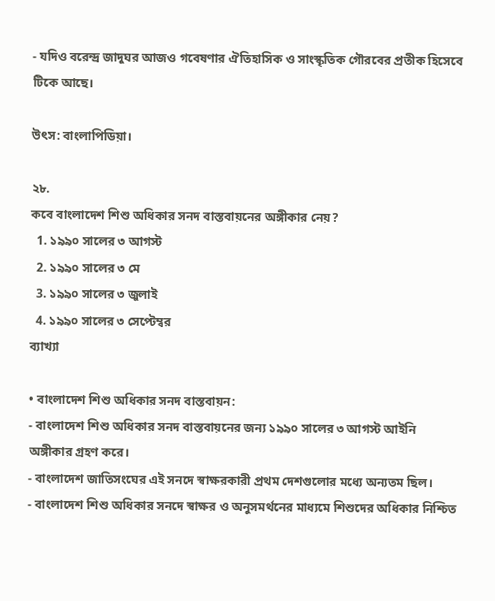- যদিও বরেন্দ্র জাদুঘর আজও গবেষণার ঐতিহাসিক ও সাংস্কৃতিক গৌরবের প্রতীক হিসেবে টিকে আছে।

উৎস: বাংলাপিডিয়া।

২৮.
কবে বাংলাদেশ শিশু অধিকার সনদ বাস্তবায়নের অঙ্গীকার নেয়?
  1. ১৯৯০ সালের ৩ আগস্ট
  2. ১৯৯০ সালের ৩ মে
  3. ১৯৯০ সালের ৩ জুলাই
  4. ১৯৯০ সালের ৩ সেপ্টেম্বর
ব্যাখ্যা

• বাংলাদেশ শিশু অধিকার সনদ বাস্তবায়ন:
- বাংলাদেশ শিশু অধিকার সনদ বাস্তবায়নের জন্য ১৯৯০ সালের ৩ আগস্ট আইনি অঙ্গীকার গ্রহণ করে।
- বাংলাদেশ জাতিসংঘের এই সনদে স্বাক্ষরকারী প্রথম দেশগুলোর মধ্যে অন্যতম ছিল।
- বাংলাদেশ শিশু অধিকার সনদে স্বাক্ষর ও অনুসমর্থনের মাধ্যমে শিশুদের অধিকার নিশ্চিত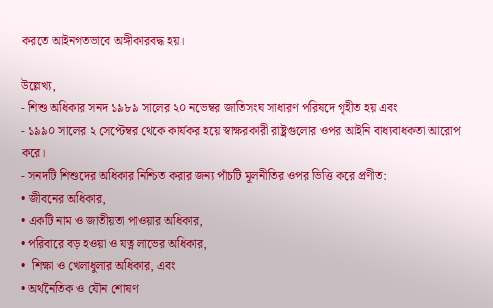করতে আইনগতভাবে অঙ্গীকারবদ্ধ হয়।

উল্লেখ্য,
- শিশু অধিকার সনদ ১৯৮৯ সালের ২০ নভেম্বর জাতিসংঘ সাধারণ পরিষদে গৃহীত হয় এবং
- ১৯৯০ সালের ২ সেপ্টেম্বর থেকে কার্যকর হয়ে স্বাক্ষরকারী রাষ্ট্রগুলোর ওপর আইনি বাধ্যবাধকতা আরোপ করে।
- সনদটি শিশুদের অধিকার নিশ্চিত করার জন্য পাঁচটি মূলনীতির ওপর ভিত্তি করে প্রণীত:
• জীবনের অধিকার,
• একটি নাম ও জাতীয়তা পাওয়ার অধিকার,
• পরিবারে বড় হওয়া ও যত্ন লাভের অধিকার,
•  শিক্ষা ও খেলাধুলার অধিকার, এবং
• অর্থনৈতিক ও যৌন শোষণ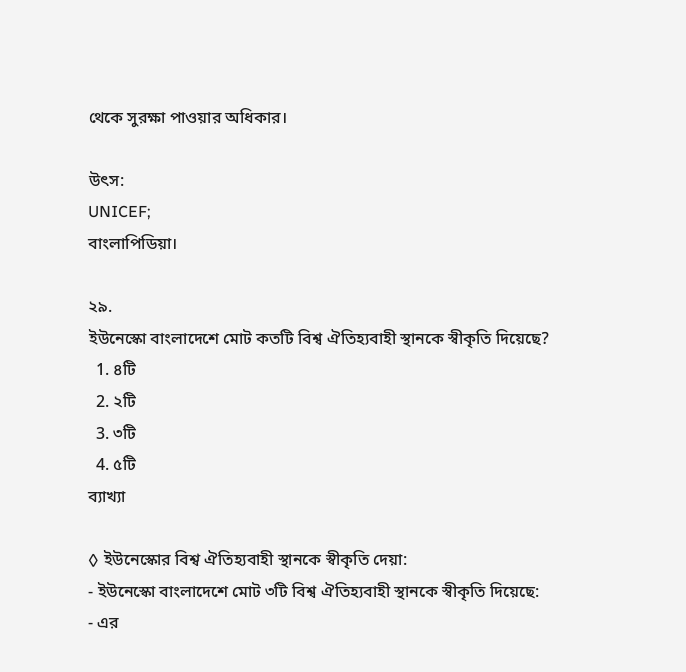থেকে সুরক্ষা পাওয়ার অধিকার।

উৎস:
UNICEF;
বাংলাপিডিয়া।

২৯.
ইউনেস্কো বাংলাদেশে মোট কতটি বিশ্ব ঐতিহ্যবাহী স্থানকে স্বীকৃতি দিয়েছে?
  1. ৪টি
  2. ২টি
  3. ৩টি
  4. ৫টি
ব্যাখ্যা

◊ ইউনেস্কোর বিশ্ব ঐতিহ্যবাহী স্থানকে স্বীকৃতি দেয়া:
- ইউনেস্কো বাংলাদেশে মোট ৩টি বিশ্ব ঐতিহ্যবাহী স্থানকে স্বীকৃতি দিয়েছে:
- এর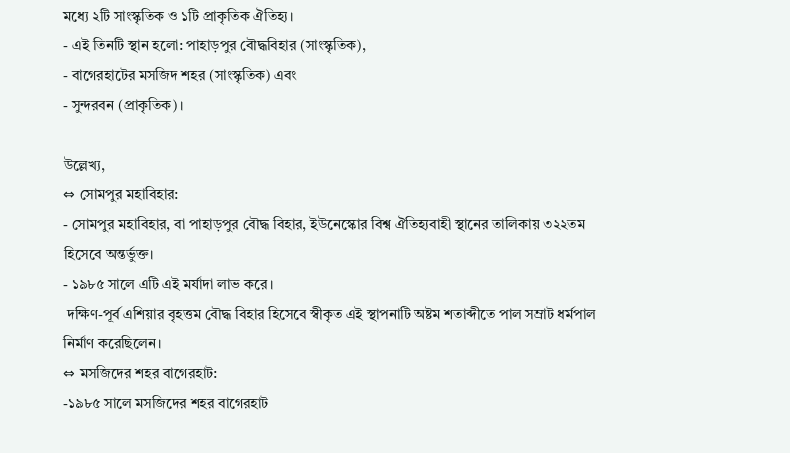মধ্যে ২টি সাংস্কৃতিক ও ১টি প্রাকৃতিক ঐতিহ্য।
- এই তিনটি স্থান হলো: পাহাড়পুর বৌদ্ধবিহার (সাংস্কৃতিক),
- বাগেরহাটের মসজিদ শহর (সাংস্কৃতিক) এবং
- সুন্দরবন (প্রাকৃতিক)।

উল্লেখ্য,
⇔ সোমপুর মহাবিহার:
- সোমপুর মহাবিহার, বা পাহাড়পুর বৌদ্ধ বিহার, ইউনেস্কোর বিশ্ব ঐতিহ্যবাহী স্থানের তালিকায় ৩২২তম হিসেবে অন্তর্ভুক্ত।
- ১৯৮৫ সালে এটি এই মর্যাদা লাভ করে।
 দক্ষিণ-পূর্ব এশিয়ার বৃহত্তম বৌদ্ধ বিহার হিসেবে স্বীকৃত এই স্থাপনাটি অষ্টম শতাব্দীতে পাল সম্রাট ধর্মপাল নির্মাণ করেছিলেন।
⇔ মসজিদের শহর বাগেরহাট:
-১৯৮৫ সালে মসজিদের শহর বাগেরহাট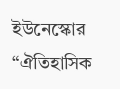ইউনেস্কোর “ঐতিহাসিক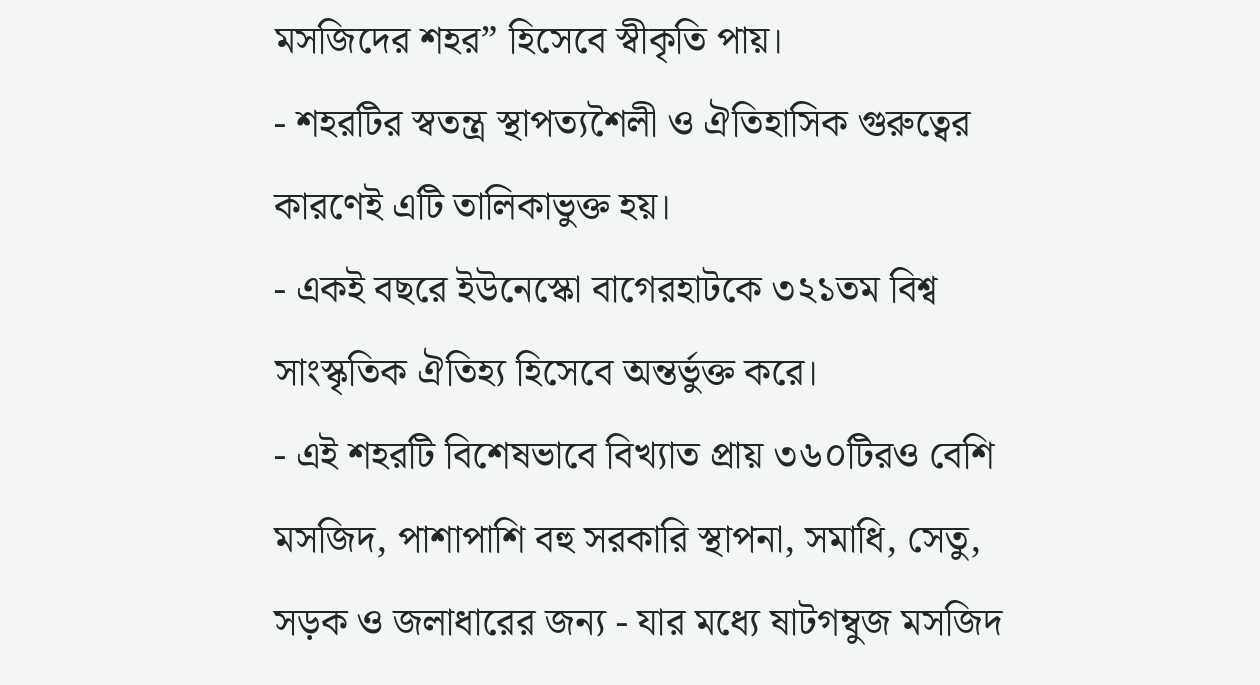মসজিদের শহর” হিসেবে স্বীকৃতি পায়।
- শহরটির স্বতন্ত্র স্থাপত্যশৈলী ও ঐতিহাসিক গুরুত্বের কারণেই এটি তালিকাভুক্ত হয়।
- একই বছরে ইউনেস্কো বাগেরহাটকে ৩২১তম বিশ্ব সাংস্কৃতিক ঐতিহ্য হিসেবে অন্তর্ভুক্ত করে।
- এই শহরটি বিশেষভাবে বিখ্যাত প্রায় ৩৬০টিরও বেশি মসজিদ, পাশাপাশি বহু সরকারি স্থাপনা, সমাধি, সেতু, সড়ক ও জলাধারের জন্য - যার মধ্যে ষাটগম্বুজ মসজিদ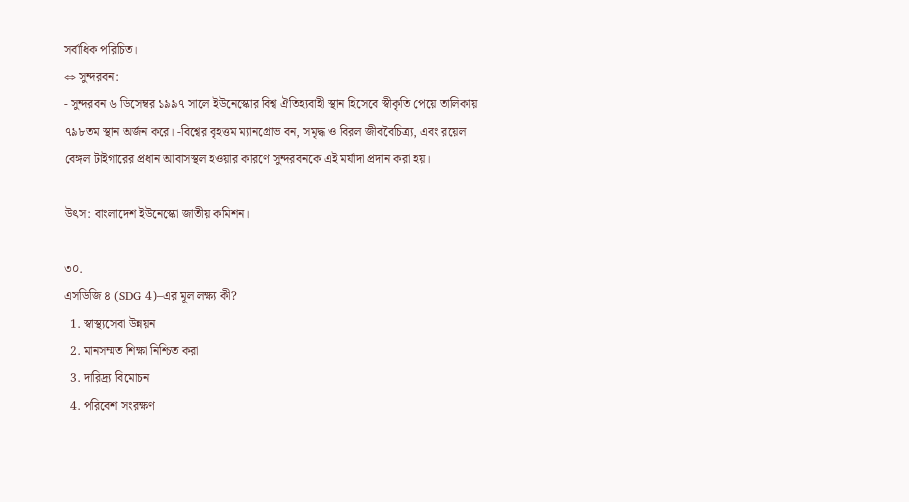সর্বাধিক পরিচিত।
⇔ সুন্দরবন:
- সুন্দরবন ৬ ডিসেম্বর ১৯৯৭ সালে ইউনেস্কোর বিশ্ব ঐতিহ্যবাহী স্থান হিসেবে স্বীকৃতি পেয়ে তালিকায় ৭৯৮তম স্থান অর্জন করে। -বিশ্বের বৃহত্তম ম্যানগ্রোভ বন, সমৃদ্ধ ও বিরল জীববৈচিত্র্য, এবং রয়েল বেঙ্গল টাইগারের প্রধান আবাসস্থল হওয়ার কারণে সুন্দরবনকে এই মর্যাদা প্রদান করা হয়।

উৎস: বাংলাদেশ ইউনেস্কো জাতীয় কমিশন।

৩০.
এসডিজি ৪ (SDG 4)–এর মূল লক্ষ্য কী?
  1. স্বাস্থ্যসেবা উন্নয়ন
  2. মানসম্মত শিক্ষা নিশ্চিত করা
  3. দারিদ্র্য বিমোচন
  4. পরিবেশ সংরক্ষণ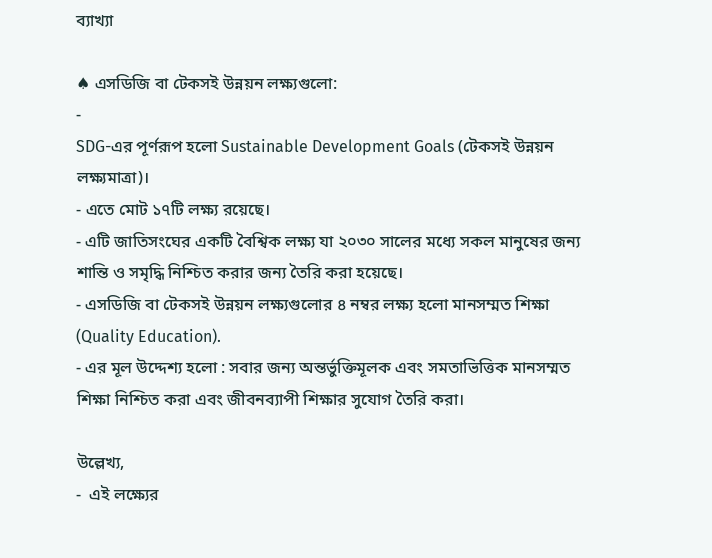ব্যাখ্যা

♠ এসডিজি বা টেকসই উন্নয়ন লক্ষ্যগুলো:
-
SDG-এর পূর্ণরূপ হলো Sustainable Development Goals (টেকসই উন্নয়ন লক্ষ্যমাত্রা)।
- এতে মোট ১৭টি লক্ষ্য রয়েছে।
- এটি জাতিসংঘের একটি বৈশ্বিক লক্ষ্য যা ২০৩০ সালের মধ্যে সকল মানুষের জন্য শান্তি ও সমৃদ্ধি নিশ্চিত করার জন্য তৈরি করা হয়েছে।
- এসডিজি বা টেকসই উন্নয়ন লক্ষ্যগুলোর ৪ নম্বর লক্ষ্য হলো মানসম্মত শিক্ষা (Quality Education).
- এর মূল উদ্দেশ্য হলো : সবার জন্য অন্তর্ভুক্তিমূলক এবং সমতাভিত্তিক মানসম্মত শিক্ষা নিশ্চিত করা এবং জীবনব্যাপী শিক্ষার সুযোগ তৈরি করা।

উল্লেখ্য,
-  এই লক্ষ্যের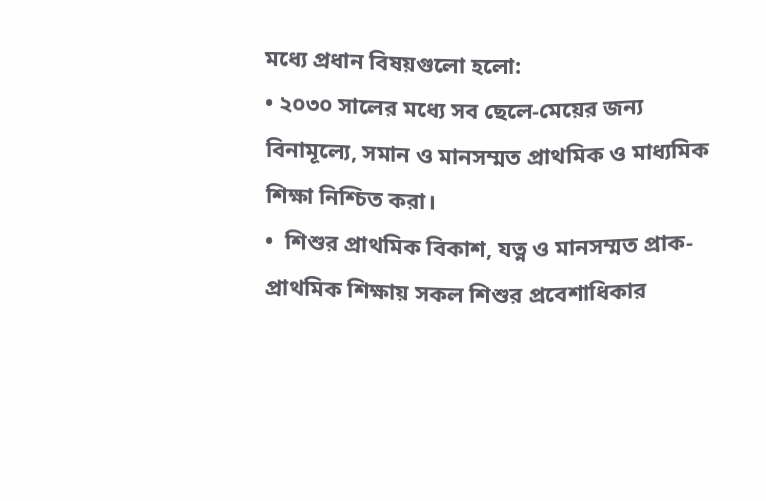মধ্যে প্রধান বিষয়গুলো হলো:
• ২০৩০ সালের মধ্যে সব ছেলে-মেয়ের জন্য বিনামূল্যে, সমান ও মানসম্মত প্রাথমিক ও মাধ্যমিক শিক্ষা নিশ্চিত করা।
•  শিশুর প্রাথমিক বিকাশ, যত্ন ও মানসম্মত প্রাক-প্রাথমিক শিক্ষায় সকল শিশুর প্রবেশাধিকার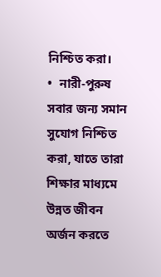নিশ্চিত করা।
•  নারী-পুরুষ সবার জন্য সমান সুযোগ নিশ্চিত করা, যাতে তারা শিক্ষার মাধ্যমে উন্নত জীবন অর্জন করতে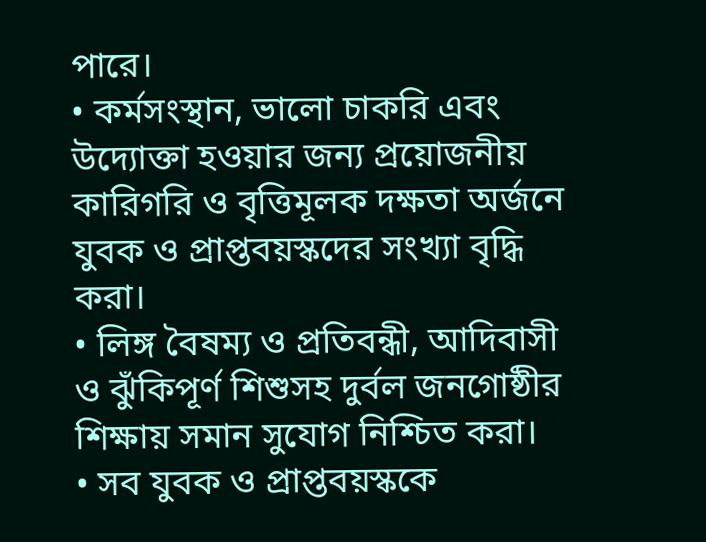পারে।
• কর্মসংস্থান, ভালো চাকরি এবং উদ্যোক্তা হওয়ার জন্য প্রয়োজনীয় কারিগরি ও বৃত্তিমূলক দক্ষতা অর্জনে যুবক ও প্রাপ্তবয়স্কদের সংখ্যা বৃদ্ধি করা।
• লিঙ্গ বৈষম্য ও প্রতিবন্ধী, আদিবাসী ও ঝুঁকিপূর্ণ শিশুসহ দুর্বল জনগোষ্ঠীর শিক্ষায় সমান সুযোগ নিশ্চিত করা।
• সব যুবক ও প্রাপ্তবয়স্ককে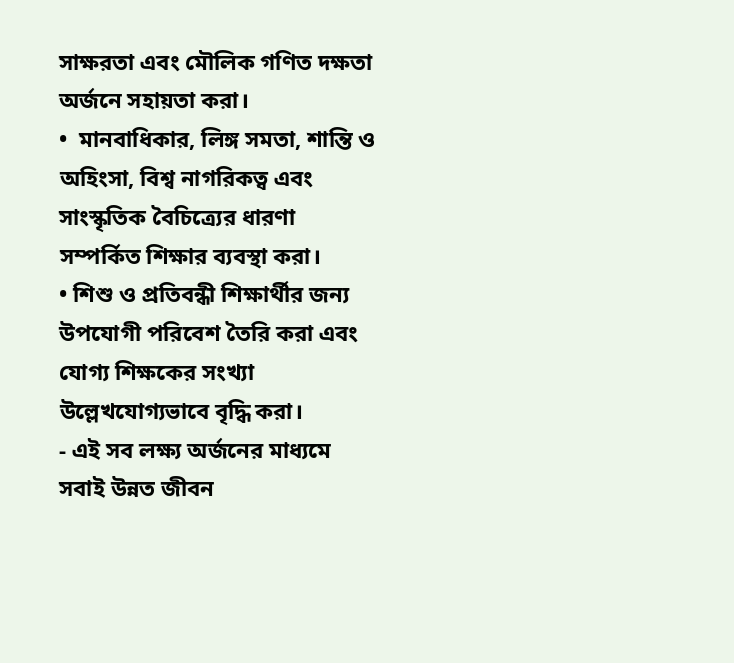সাক্ষরতা এবং মৌলিক গণিত দক্ষতা অর্জনে সহায়তা করা।
•  মানবাধিকার, লিঙ্গ সমতা, শান্তি ও অহিংসা, বিশ্ব নাগরিকত্ব এবং সাংস্কৃতিক বৈচিত্র্যের ধারণা সম্পর্কিত শিক্ষার ব্যবস্থা করা।
• শিশু ও প্রতিবন্ধী শিক্ষার্থীর জন্য উপযোগী পরিবেশ তৈরি করা এবং যোগ্য শিক্ষকের সংখ্যা উল্লেখযোগ্যভাবে বৃদ্ধি করা।
- এই সব লক্ষ্য অর্জনের মাধ্যমে সবাই উন্নত জীবন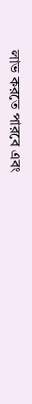লাভ করতে পারবে এবং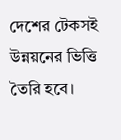দেশের টেকসই উন্নয়নের ভিত্তি তৈরি হবে।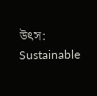উৎস: Sustainable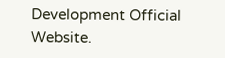Development Official Website.